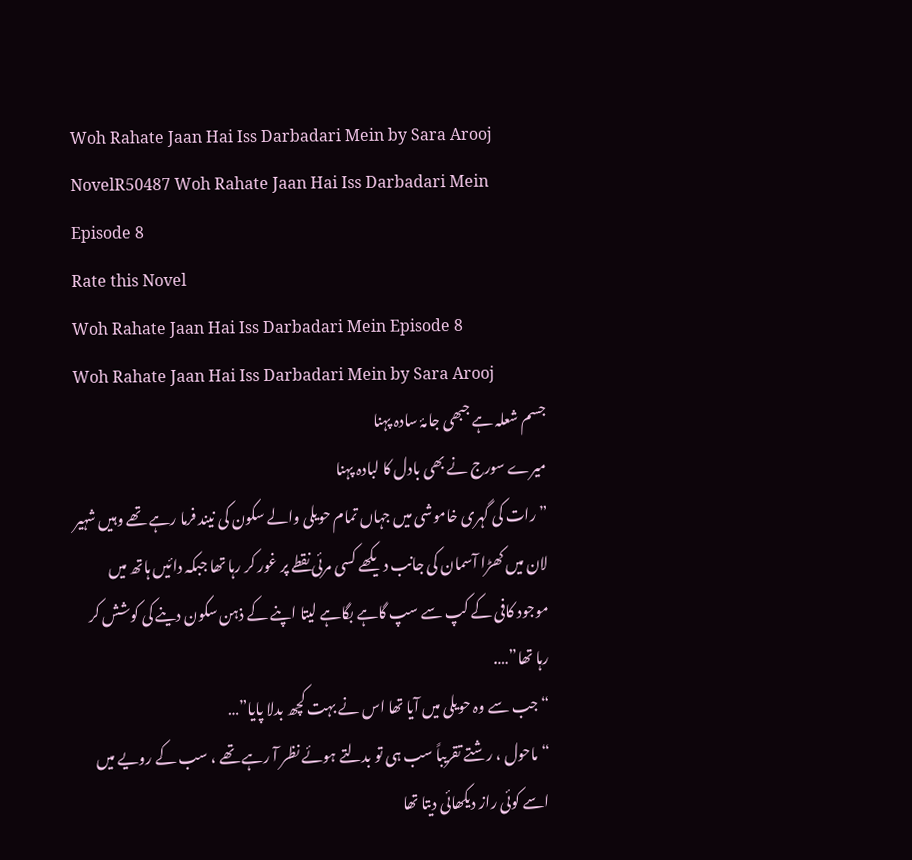Woh Rahate Jaan Hai Iss Darbadari Mein by Sara Arooj NovelR50487 Woh Rahate Jaan Hai Iss Darbadari Mein Episode 8
Rate this Novel
Woh Rahate Jaan Hai Iss Darbadari Mein Episode 8
Woh Rahate Jaan Hai Iss Darbadari Mein by Sara Arooj
جسم شعلہ ہے جبھی جامۂ سادہ پہنا
میرے سورج نے بھی بادل کا لبادہ پہنا
” رات کی گہری خاموشی میں جہاں تمام حویلی والے سکون کی نیند فرما رہے تھے وہیں شہیر لان میں کھڑا آسمان کی جانب دیکھے کسی مرئی نقطے پر غور کر رہا تھا جبکہ دائیں ہاتھ میں موجود کافی کے کپ سے سپ گاہے بگاہے لیتا اپنے کے ذہن سکون دینے کی کوشش کر رہا تھا”….
“جب سے وہ حویلی میں آیا تھا اس نے بہت کچھ بدلا پایا”…
“ماحول ، رشتے تقریباً سب ہی تو بدلتے ہوئے نظر آ رہے تھے ، سب کے رویے میں اسے کوئی راز دیکھائی دیتا تھا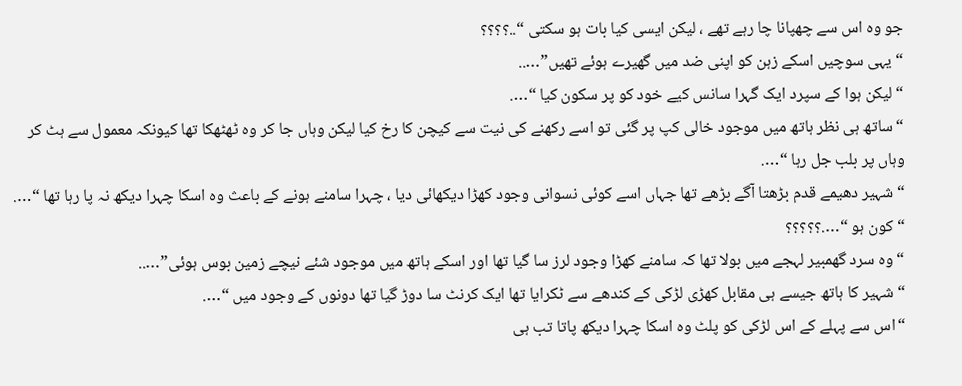جو وہ اس سے چھپانا چا رہے تھے ، لیکن ایسی کیا بات ہو سکتی “..؟؟؟؟
“یہی سوچیں اسکے زہن کو اپنی ضد میں گھیرے ہوئے تھیں”…..
“لیکن ہوا کے سپرد ایک گہرا سانس کیے خود کو پر سکون کیا “….
“ساتھ ہی نظر ہاتھ میں موجود خالی کپ پر گئی تو اسے رکھنے کی نیت سے کیچن کا رخ کیا لیکن وہاں جا کر وہ ٹھٹھکا تھا کیونکہ معمول سے ہٹ کر وہاں پر بلب جل رہا “….
“شہیر دھیمے قدم بڑھتا آگے بڑھے تھا جہاں اسے کوئی نسوانی وجود کھڑا دیکھائی دیا ، چہرا سامنے ہونے کے باعث وہ اسکا چہرا دیکھ نہ پا رہا تھا “….
“کون ہو “….؟؟؟؟؟
“وہ سرد گھمبیر لہجے میں بولا تھا کہ سامنے کھڑا وجود لرز سا گیا تھا اور اسکے ہاتھ میں موجود شئے نیچے زمین بوس ہوئی”…..
“شہیر کا ہاتھ جیسے ہی مقابل کھڑی لڑکی کے کندھے سے ٹکرایا تھا ایک کرنٹ سا دوڑ گیا تھا دونوں کے وجود میں “….
“اس سے پہلے کے اس لڑکی کو پلٹ وہ اسکا چہرا دیکھ پاتا تب ہی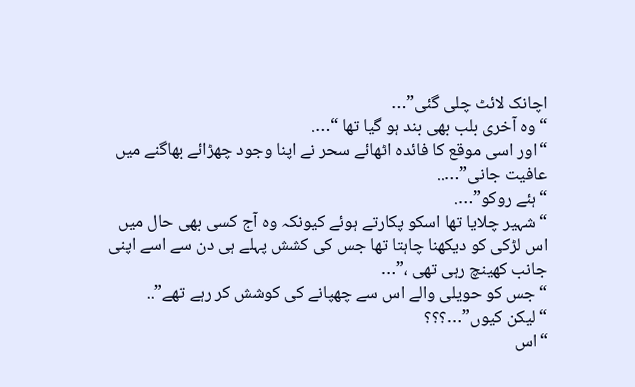اچانک لائٹ چلی گئی”…
“وہ آخری بلب بھی بند ہو گیا تھا “….
“اور اسی موقع کا فائدہ اٹھائے سحر نے اپنا وجود چھڑائے بھاگنے میں عافیت جانی”…..
“ہئے روکو”….
“شہیر چلایا تھا اسکو پکارتے ہوئے کیونکہ وہ آج کسی بھی حال میں اس لڑکی کو دیکھنا چاہتا تھا جس کی کشش پہلے ہی دن سے اسے اپنی جانب کھینچ رہی تھی ،”…
“جس کو حویلی والے اس سے چھپانے کی کوشش کر رہے تھے”..
“لیکن کیوں”…؟؟؟
“اس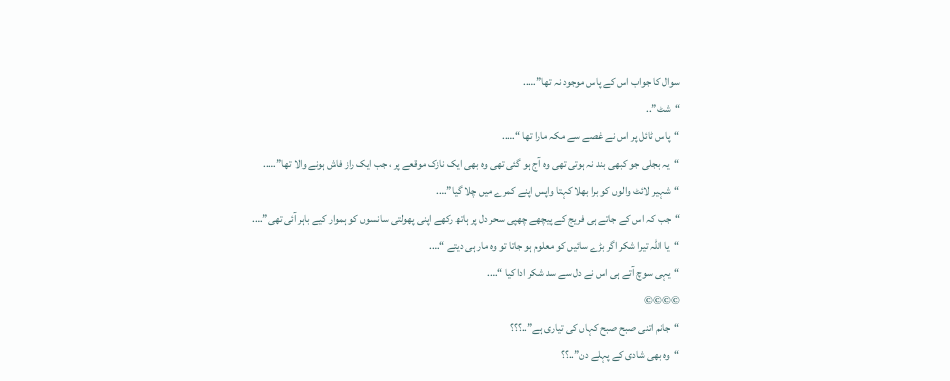سوال کا جواب اس کے پاس موجود نہ تھا”…..
“شٹ”..
“پاس ٹائل پر اس نے غصے سے مکہ مارا تھا “…..
“یہ بجلی جو کبھی بند نہ ہوتی تھی وہ آج ہو گئی تھی وہ بھی ایک نازک موقعے پر ، جب ایک راز فاش ہونے والا تھا”…..
“شہیر لائٹ والوں کو برا بھلا کہتا واپس اپنے کمرے میں چلا گیا”….
“جب کہ اس کے جاتے ہی فریج کے پیچھے چھپی سحر دل پر ہاتھ رکھے اپنی پھولتی سانسوں کو ہموار کیے باہر آئی تھی”….
“یا اللہ تیرا شکر اگر بڑے سائیں کو معلوم ہو جاتا تو وہ مار ہی دیتے “….
“یہی سوچ آتے ہی اس نے دل سے سد شکر ادا کیا “….
©©©©
“جانم اتنی صبح صبح کہاں کی تیاری ہے”..؟؟؟
“وہ بھی شادی کے پہلے دن”..؟؟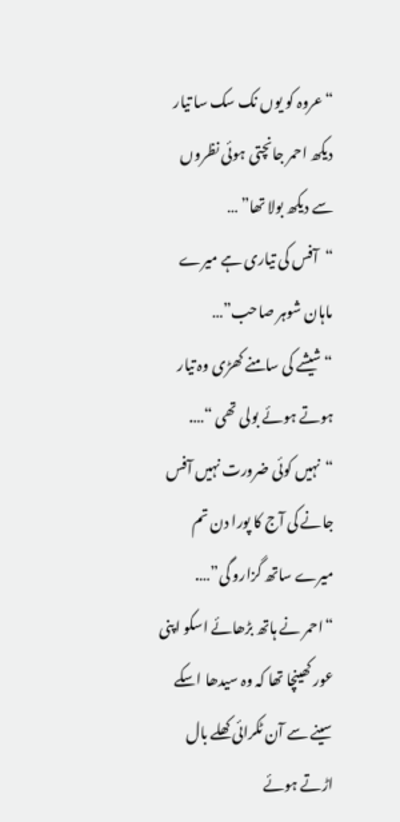“عروہ کو یوں نک سک سا تیار دیکھ احمر جانچتی ہوئی نظروں سے دیکھ بولا تھا” …
“آفس کی تیاری ہے میرے ماہان شوہر صاحب”…
“شیشے کی سامنے کھڑی وہ تیار ہوتے ہوئے بولی تھی “….
“نہیں کوئی ضرورت نہیں آفس جانے کی آج کا پورا دن تم میرے ساتھ گزارو گی”….
“احمر نے ہاتھ بڑھائے اسکو اپنی عور کھینچا تھا کہ وہ سیدھا اسکے سینے سے آن ٹکرائی کھلے بال اڑتے ہوئے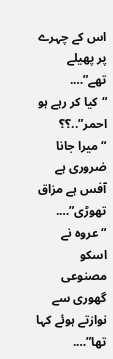اس کے چہرے پر پھیلے تھے”….
“کیا کر رہے ہو احمر”..؟؟
“میرا جانا ضروری ہے آفس ہے مزاق تھوڑی”….
“عروہ نے اسکو مصنوعی گھوری سے نوازتے ہوئے کہا تھا”….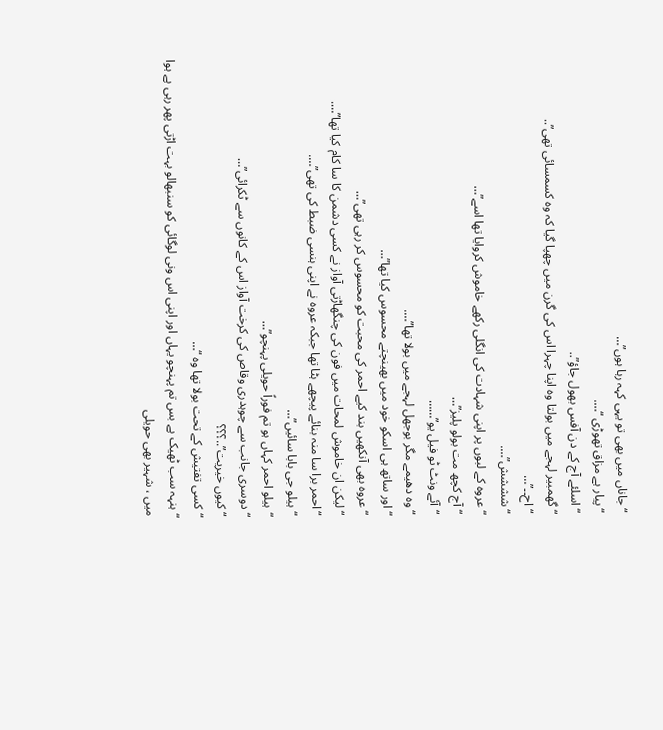“جاناں میں بھی تو یہی کہہ رہا ہوں”…
“پیار ہے مزاق تھوڑی “….
“اسلئے آج کے دن آفس بھول جاؤ”..
“گھمبیر لہجے میں بولتا وہ اپنا چہرا اس کی گرن میں چھپا گیا کہ وہ کسمسائی تھی”..
“اح۔۔”…
“شششش”….
“عروہ کے لبوں پر اپنی شہادت کی انگلی رکھے خاموش کروایا تھا اسے”…
“آج کچھ مت بولو پلیز”…
“آئے ونٹ ٹو فیل یو”……
“وہ دھیمے مگر بوجھل لہجے میں بولا تھا”….
“اور ساتھ ہی اسکو خود میں بھینچتے محسوس کیا تھا”…
“عروہ بھی آنکھیں بند کیے احمر کی محبت کو محسوس کر رہی تھی”…
“لیکن ان خاموش لمحات میں فون کی چنگھاڑتی آواز نے کسی دشمن کا سا کام کیا تھا”….
“احمر برا سا منہ بنائے پیچھے ہٹا تھا جبکہ عروہ نے اپنی ہنسی ضبط کی تھی”….
“ہیلو جی بابا سائیں”…
“ہیلو احمر کہاں ہو تم فوراً حویلی پہنچو”…
“دوسری جانب سے چوہدری وقاص کی کرخت آواز اس کے کانوں سے ٹکرائی”…
“کیوں خیریت”..؟؟؟
“کسی تفتیش کے تحت بولا تھا وہ “…
“ہنہہ سب ٹھیک ہے بس تم پہنچو یہاں اور اپنی اس ونی لوگائی کو سنبھالو بہت اڑتی پھر رہی ہے ہوا میں ، شہیر بھی حویلی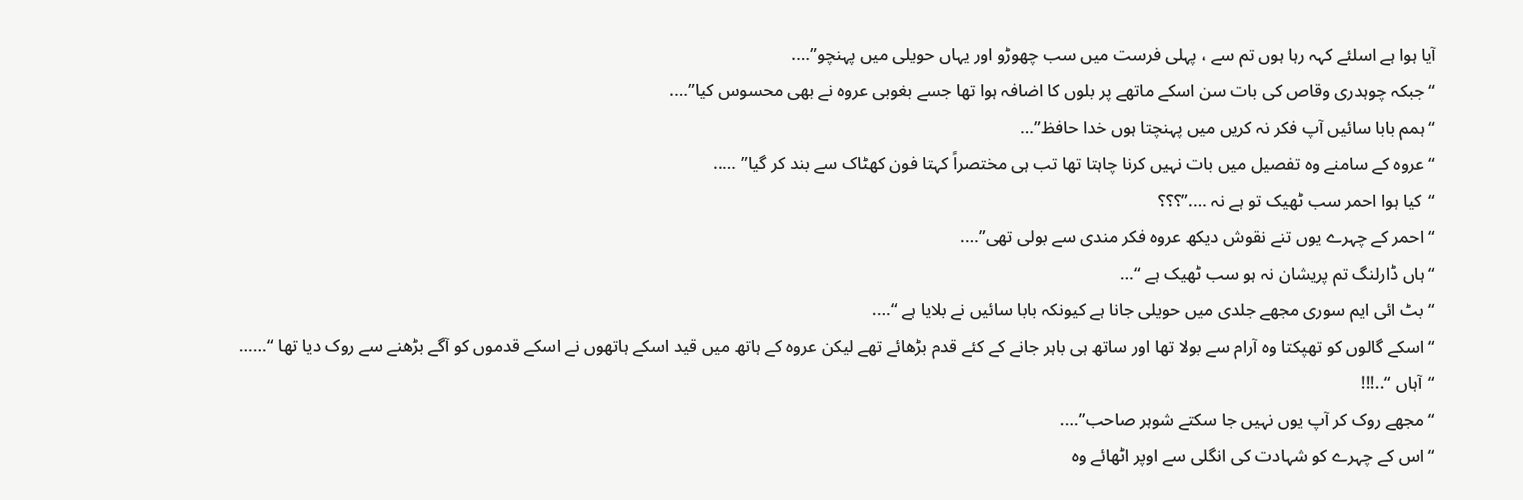آیا ہوا ہے اسلئے کہہ رہا ہوں تم سے ، پہلی فرست میں سب چھوڑو اور یہاں حویلی میں پہنچو”….
“جبکہ چوہدری وقاص کی بات سن اسکے ماتھے پر بلوں کا اضافہ ہوا تھا جسے بغوبی عروہ نے بھی محسوس کیا”….
“ہمم بابا سائیں آپ فکر نہ کریں میں پہنچتا ہوں خدا حافظ”…
“عروہ کے سامنے وہ تفصیل میں بات نہیں کرنا چاہتا تھا تب ہی مختصراً کہتا فون کھٹاک سے بند کر گیا” …..
“کیا ہوا احمر سب ٹھیک تو ہے نہ ….”؟؟؟
“احمر کے چہرے یوں تنے نقوش دیکھ عروہ فکر مندی سے بولی تھی”….
“ہاں ڈارلنگ تم پریشان نہ ہو سب ٹھیک ہے “…
“بٹ ائی ایم سوری مجھے جلدی میں حویلی جانا ہے کیونکہ بابا سائیں نے بلایا ہے “….
“اسکے گالوں کو تھپکتا وہ آرام سے بولا تھا اور ساتھ ہی باہر جانے کے کئے قدم بڑھائے تھے لیکن عروہ کے ہاتھ میں قید اسکے ہاتھوں نے اسکے قدموں کو آگے بڑھنے سے روک دیا تھا “……
“آہاں “..!!!
“مجھے روک کر آپ یوں نہیں جا سکتے شوہر صاحب”….
“اس کے چہرے کو شہادت کی انگلی سے اوپر اٹھائے وہ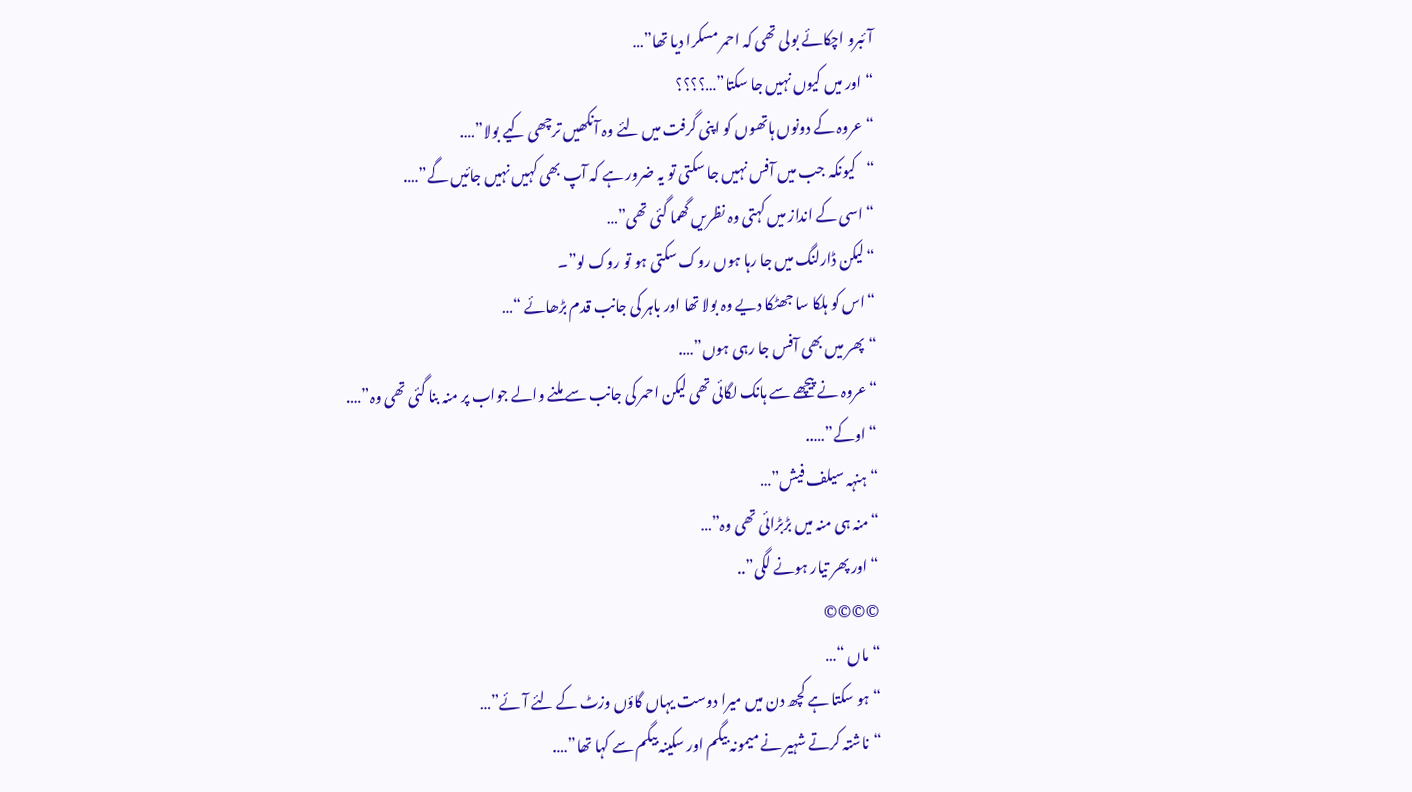آئبرو اچکائے بولی تھی کہ احمر مسکرا دیا تھا”…
“اور میں کیوں نہیں جا سکتا”…؟؟؟؟
“عروہ کے دونوں ہاتھوں کو اپنی گرفت میں لئے وہ آنکھیں ترچھی کیے بولا”….
“کیونکہ جب میں آفس نہیں جا سکتی تو یہ ضرور ہے کہ آپ بھی کہیں نہیں جائیں گے”….
“اسی کے انداز میں کہتی وہ نظریں گھما گئی تھی”…
“لیکن ڈارلنگ میں جا رہا ہوں روک سکتی ہو تو روک لو”۔
“اس کو ہلکا سا جھٹکا دیے وہ بولا تھا اور باہر کی جانب قدم بڑھائے “…
“پھر میں بھی آفس جا رہی ہوں”….
“عروہ نے پیچھے سے ہانک لگائی تھی لیکن احمر کی جانب سے ملنے والے جواب پر منہ بنا گئی تھی وہ”….
“اوکے”…..
“ہنہہ سیلف فیش”…
“منہ ہی منہ میں بڑبڑائی تھی وہ”…
“اور پھر تیار ہونے لگی”..
©©©©
“ماں “…
“ہو سکتا ہے کچھ دن میں میرا دوست یہاں گاؤں وزٹ کے لئے آئے”…
“ناشتہ کرتے شہیر نے میمونہ بیگم اور سکینہ بیگم سے کہا تھا”….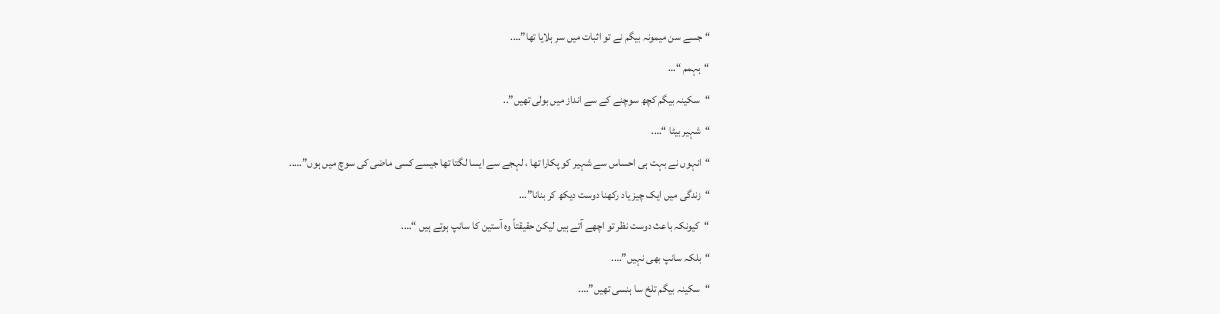“جسے سن میمونہ بیگم نے تو اثبات میں سر ہلایا تھا”….
“ہہمم “…
“سکینہ بیگم کچھ سوچنے کے سے انداز میں بولی تھیں”..
“شہیر بیٹا “….
“انہوں نے بہت ہی احساس سے شہیر کو پکارا تھا ، لہجے سے ایسا لگتا تھا جیسے کسی ماضی کی سوچ میں ہوں”…..
“زندگی میں ایک چیز یاد رکھنا دوست دیکھ کر بنانا”…
“کیونکہ باعث دوست نظر تو اچھے آتے ہیں لیکن حقیقتاً وہ آستین کا سانپ ہوتے ہیں “….
“بلکہ سانپ بھی نہیں”….
“سکینہ بیگم تلخ سا ہنسی تھیں”….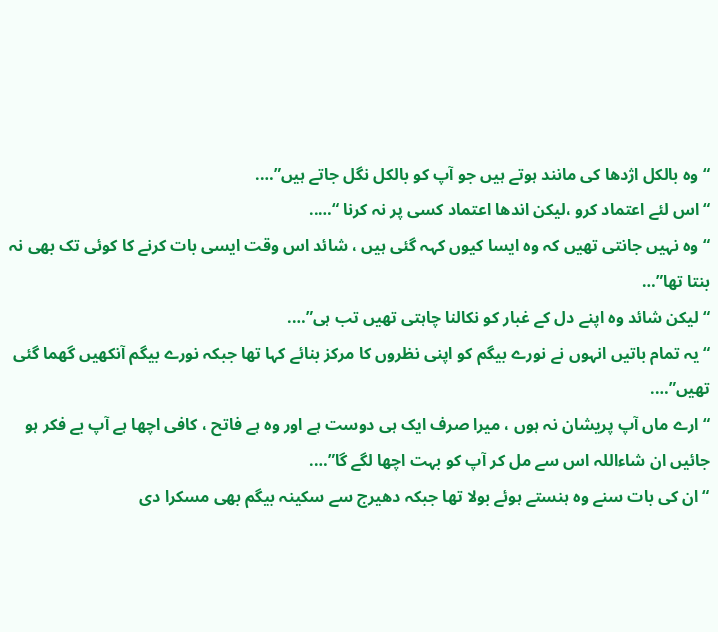“وہ بالکل اژدھا کی مانند ہوتے ہیں جو آپ کو بالکل نگل جاتے ہیں”….
“اس لئے اعتماد کرو ،لیکن اندھا اعتماد کسی پر نہ کرنا “…..
“وہ نہیں جانتی تھیں کہ وہ ایسا کیوں کہہ گئی ہیں ، شائد اس وقت ایسی بات کرنے کا کوئی تک بھی نہ بنتا تھا”…
“لیکن شائد وہ اپنے دل کے غبار کو نکالنا چاہتی تھیں تب ہی”….
“یہ تمام باتیں انہوں نے نورے بیگم کو اپنی نظروں کا مرکز بنائے کہا تھا جبکہ نورے بیگم آنکھیں گھما گئی تھیں”….
“ارے ماں آپ پریشان نہ ہوں ، میرا صرف ایک ہی دوست ہے اور وہ ہے فاتح ، کافی اچھا ہے آپ بے فکر ہو جائیں ان شاءاللہ اس سے مل کر آپ کو بہت اچھا لگے گا”….
“ان کی بات سنے وہ ہنستے ہوئے بولا تھا جبکہ دھیرج سے سکینہ بیگم بھی مسکرا دی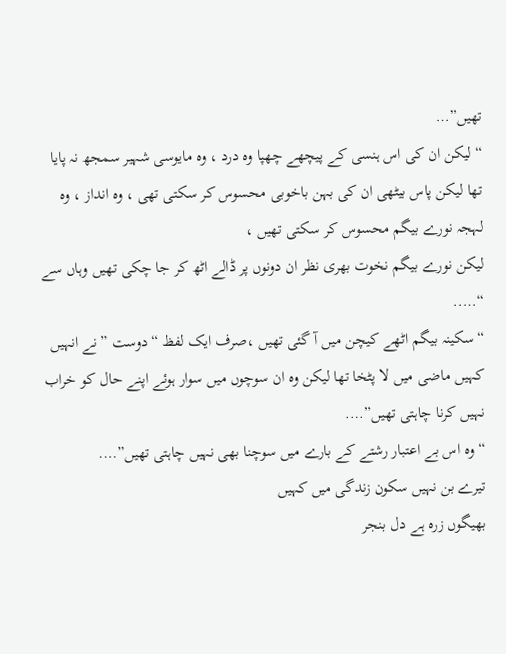تھیں”…
“لیکن ان کی اس ہنسی کے پیچھے چھپا وہ درد ، وہ مایوسی شہیر سمجھ نہ پایا تھا لیکن پاس بیٹھی ان کی بہن باخوبی محسوس کر سکتی تھی ، وہ انداز ، وہ لہجہ نورے بیگم محسوس کر سکتی تھیں ،
لیکن نورے بیگم نخوت بھری نظر ان دونوں پر ڈالے اٹھ کر جا چکی تھیں وہاں سے “…..
“سکینہ بیگم اٹھے کیچن میں آ گئی تھیں ،صرف ایک لفظ “دوست ” نے انہیں کہیں ماضی میں لا پٹخا تھا لیکن وہ ان سوچوں میں سوار ہوئے اپنے حال کو خراب نہیں کرنا چاہتی تھیں”….
“وہ اس بے اعتبار رشتے کے بارے میں سوچنا بھی نہیں چاہتی تھیں”….
تیرے بن نہیں سکون زندگی میں کہیں
بھیگوں زرہ ہے دل بنجر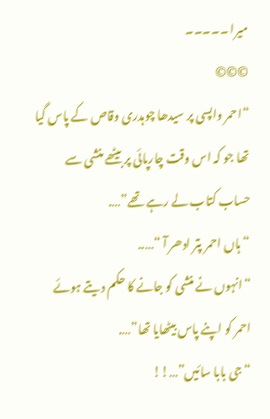میرا ۔۔۔۔۔
©©©
“احمر واپسی پر سیدھا چوہدری وقاص کے پاس گیا تھا جو کہ اس وقت چارپائی پر بیٹھے منشی سے حساب کتاب لے رہے تھے”….
“ہاں احمر پتر ادھر آ “…..
“انہوں نے منشی کو جانے کا حکم دیتے ہوئے احمر کو اپنے پاس بیٹھایا تھا”….
“جی بابا سائیں”…!!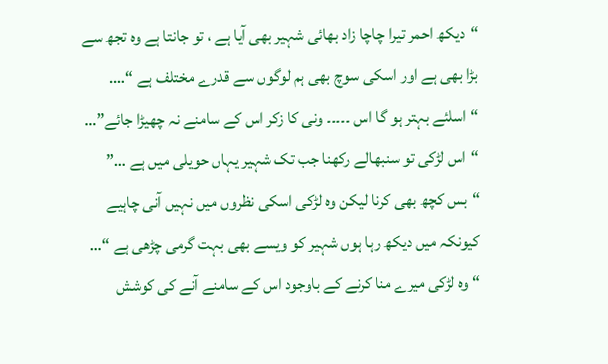“دیکھ احمر تیرا چاچا زاد بھائی شہیر بھی آیا ہے ، تو جانتا ہے وہ تجھ سے بڑا بھی ہے اور اسکی سوچ بھی ہم لوگوں سے قدرے مختلف ہے “….
“اسلئے بہتر ہو گا اس ۔۔۔۔۔ ونی کا زکر اس کے سامنے نہ چھیڑا جائے”…
“اس لڑکی تو سنبھالے رکھنا جب تک شہیر یہاں حویلی میں ہے …”
“بس کچھ بھی کرنا لیکن وہ لڑکی اسکی نظروں میں نہیں آنی چاہیے کیونکہ میں دیکھ رہا ہوں شہیر کو ویسے بھی بہت گرمی چڑھی ہے “…
“وہ لڑکی میرے منا کرنے کے باوجود اس کے سامنے آنے کی کوشش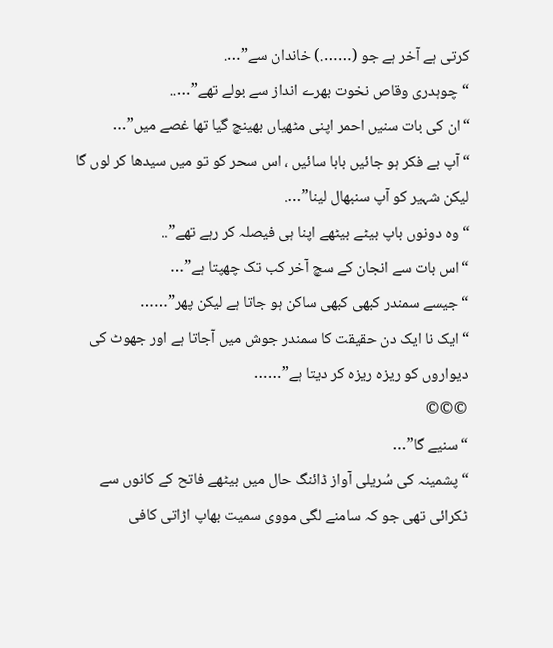کرتی ہے آخر ہے جو (…….) خاندان سے”….
“چوہدری وقاص نخوت بھرے انداز سے بولے تھے”…..
“ان کی بات سنیں احمر اپنی مٹھیاں بھینچ گیا تھا غصے میں”…
“آپ بے فکر ہو جائیں بابا سائیں ، اس سحر کو تو میں سیدھا کر لوں گا لیکن شہیر کو آپ سنبھال لینا”….
“وہ دونوں باپ بیٹے بیٹھے اپنا ہی فیصلہ کر رہے تھے”..
“اس بات سے انجان کے سچ آخر کب تک چھپتا ہے”…
“جیسے سمندر کبھی کبھی ساکن ہو جاتا ہے لیکن پھر”……
“ایک نا ایک دن حقیقت کا سمندر جوش میں آجاتا ہے اور جھوٹ کی دیواروں کو ریزہ ریزہ کر دیتا ہے”……
©©©
“سنیے گا”…
“پشمینہ کی سُریلی آواز ڈائنگ حال میں بیٹھے فاتح کے کانوں سے ٹکرائی تھی جو کہ سامنے لگی مووی سمیت بھاپ اڑاتی کافی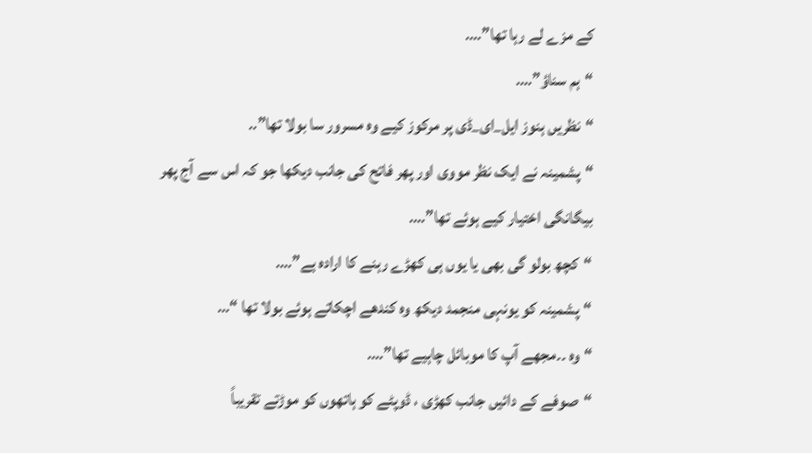کے مزے لے رہا تھا”….
“ہم سناؤ”….
“نظریں ہنوز ایل_ای_ڈی پر مرکوز کیے وہ مسرور سا بولا تھا”..
“پشمینہ نے ایک نظر مووی اور پھر فاتح کی جانب دیکھا جو کہ اس سے آج پھر بیگانگی اختیار کیے ہوئے تھا”….
“کچھ بولو گی بھی یا یوں ہی کھڑے رہنے کا ارادہ ہے”….
“پشمینہ کو یونہی منجمد دیکھ وہ کندھے اچکاتے ہوئے بولا تھا “…
“وہ ۔۔مجھے آپ کا موبائل چاہیے تھا”….
“صوفے کے دائیں جانب کھڑی ، ڈوپٹے کو ہاتھوں کو موڑتے تقریباً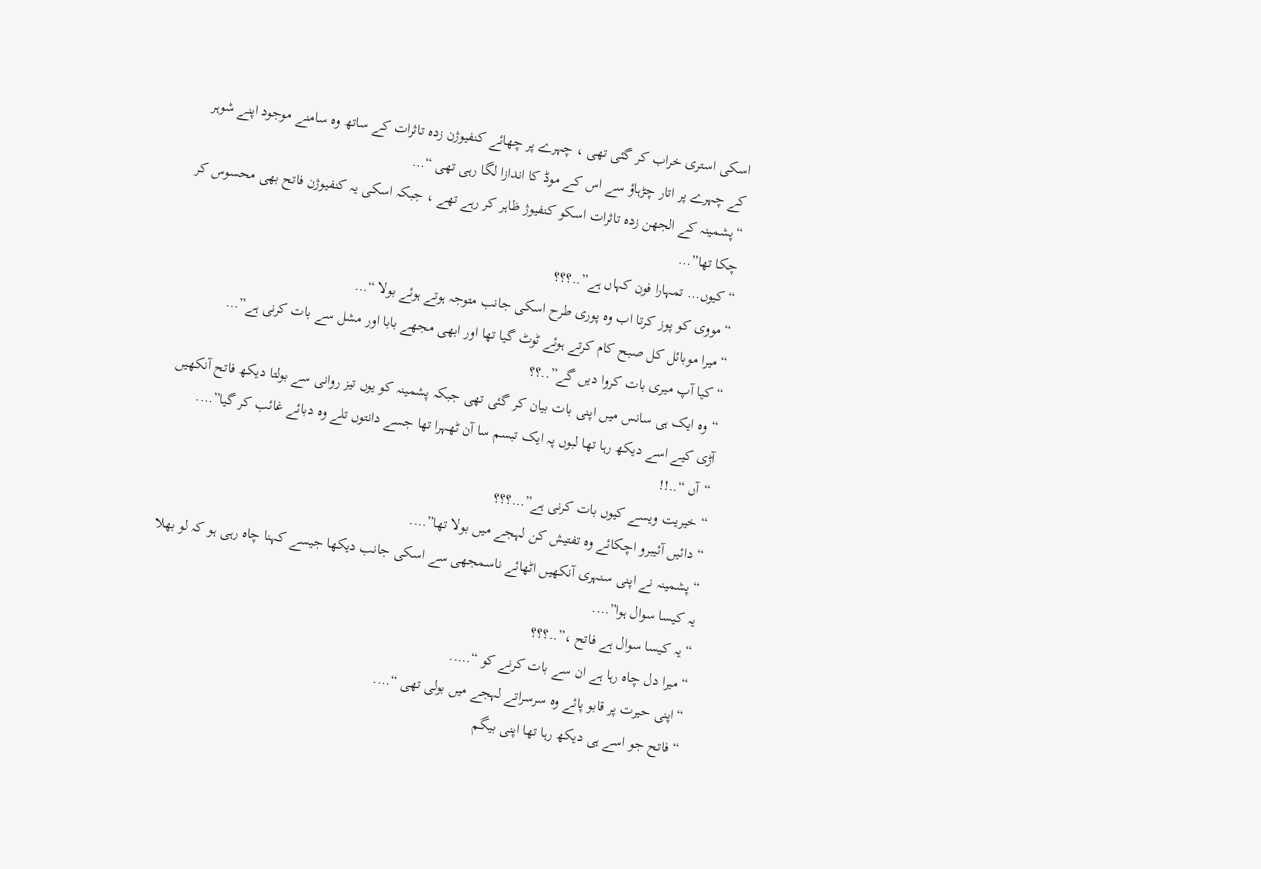اسکی استری خراب کر گئی تھی ، چہرے پر چھائے کنفیوژن زدہ تاثرات کے ساتھ وہ سامنے موجود اپنے شوہر کے چہرے پر اتار چڑہاؤ سے اس کے موڈ کا اندازا لگا رہی تھی “…
“پشمینہ کے الجھن زدہ تاثرات اسکو کنفیوژ ظاہر کر رہے تھے ، جبکہ اسکی یہ کنفیوژن فاتح بھی محسوس کر چکا تھا”…
“کیوں… تمہارا فون کہاں ہے”..؟؟؟
“مووی کو پوز کرتا اب وہ پوری طرح اسکی جانب متوجہ ہوتے ہوئے بولا “…
“میرا موبائل کل صبح کام کرتے ہوئے ٹوٹ گیا تھا اور ابھی مجھے بابا اور مشل سے بات کرنی ہے”…
“کیا آپ میری بات کروا دیں گے”..؟؟
“وہ ایک ہی سانس میں اپنی بات بیان کر گئی تھی جبکہ پشمینہ کو یوں تیز روانی سے بولتا دیکھ فاتح آنکھیں آڑی کیے اسے دیکھ رہا تھا لبوں پہ ایک تبسم سا آن ٹھہرا تھا جسے دانتوں تلے وہ دبائے غائب کر گیا”….
“آں “..!!
“خیریت ویسے کیوں بات کرنی ہے”…؟؟؟
“دائیں آئیبرو اچکائے وہ تفتیش کن لہجے میں بولا تھا”….
“پشمینہ نے اپنی سنہری آنکھیں اٹھائے ناسمجھی سے اسکی جانب دیکھا جیسے کہنا چاہ رہی ہو کہ لو بھلا یہ کیسا سوال ہوا”….
“یہ کیسا سوال ہے فاتح ،”..؟؟؟
“میرا دل چاہ رہا ہے ان سے بات کرنے کو “…..
“اپنی حیرت پر قابو پائے وہ سرسراتے لہجے میں بولی تھی “….
“فاتح جو اسے ہی دیکھ رہا تھا اپنی بیگم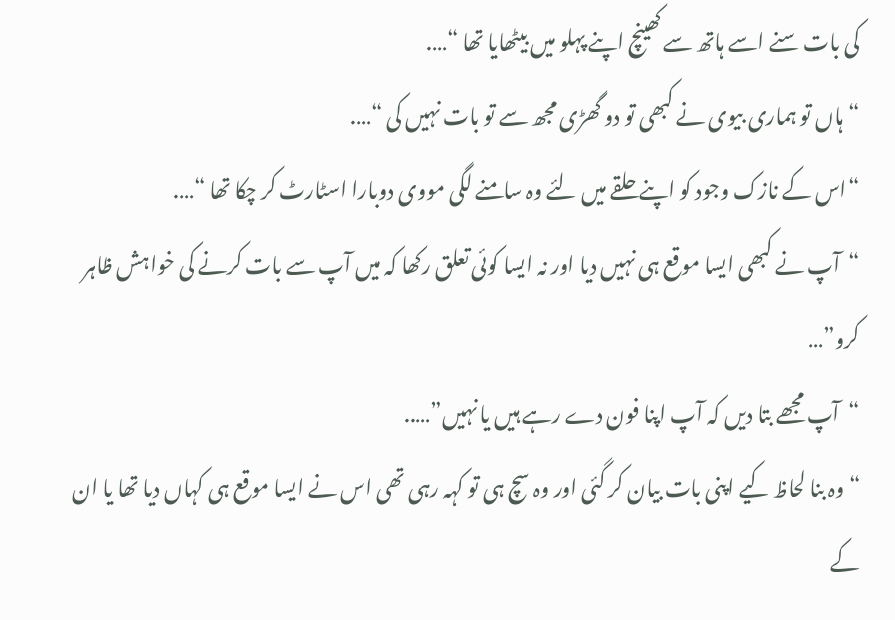کی بات سنے اسے ہاتھ سے کھینچ اپنے پہلو میں بیٹھایا تھا “….
“ہاں تو ہماری بیوی نے کبھی تو دو گھڑی مجھ سے تو بات نہیں کی “….
“اس کے نازک وجود کو اپنے حلقے میں لئے وہ سامنے لگی مووی دوبارا اسٹارٹ کر چکا تھا “….
“آپ نے کبھی ایسا موقع ہی نہیں دیا اور نہ ایسا کوئی تعلق رکھا کہ میں آپ سے بات کرنے کی خواہش ظاہر کرو”…
“آپ مجھے بتا دیں کہ آپ اپنا فون دے رہے ہیں یا نہیں”…..
“وہ بنا لحاظ کیے اپنی بات بیان کر گئی اور وہ سچ ہی تو کہہ رہی تھی اس نے ایسا موقع ہی کہاں دیا تھا یا ان کے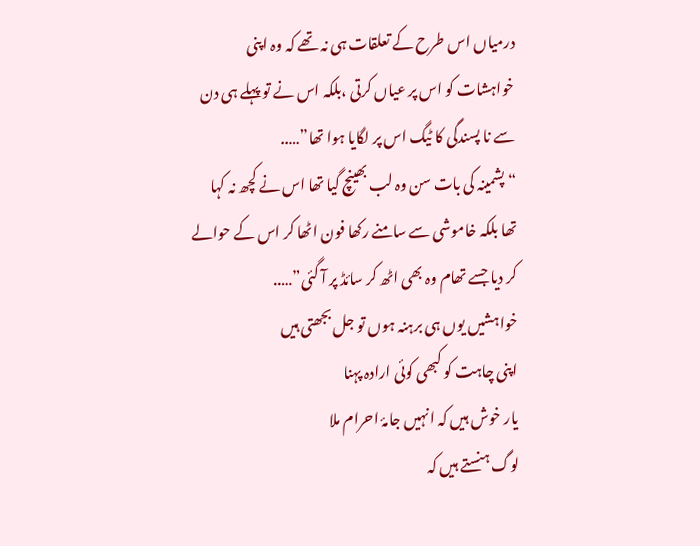درمیاں اس طرح کے تعلقات ہی نہ تھے کہ وہ اپنی خواہشات کو اس پر عیاں کرتی ،بلکہ اس نے تو پہلے ہی دن سے نا پسندگی کا ٹیگ اس پر لگایا ہوا تھا”…..
“پشمینہ کی بات سن وہ لب بھینچ گیا تھا اس نے کچھ نہ کہا تھا بلکہ خاموشی سے سامنے رکھا فون اٹھا کر اس کے حوالے کر دیا جسے تھام وہ بھی اٹھ کر سائڈ پر آ گئی”…..
خواہشیں یوں ہی برہنہ ہوں تو جل بجھتی ہیں
اپنی چاہت کو کبھی کوئی ارادہ پہنا
یار خوش ہیں کہ انہیں جامۂ احرام ملا
لوگ ہنستے ہیں کہ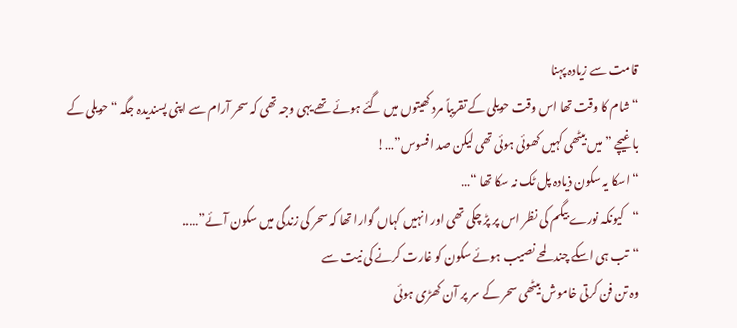قامت سے زیادہ پہنا
“شام کا وقت تھا اس وقت حویلی کے تقریباً مرد کھیتوں میں گئے ہوئے تھے یہی وجہ تھی کہ سحر آرام سے اپنی پسندیدہ جگہ “حویلی کے باغیچے ” میں بیٹھی کہیں کھوئی ہوئی تھی لیکن صد افسوس”…!
“اسکا یہ سکون ذیادہ پل ٹک نہ سکا تھا “…
“کیونکہ نورے بیگم کی نظر اس پر پڑ چکی تھی اور انہیں کہاں گوارا تھا کہ سحر کی زندگی میں سکون آئے”…..
“تب ہی اسکے چند لمحے نصیب ہوئے سکون کو غارت کرنے کی نیت سے
وہ تن فن کرتی خاموش بیٹھی سحر کے سر پر آن کھڑی ہوئی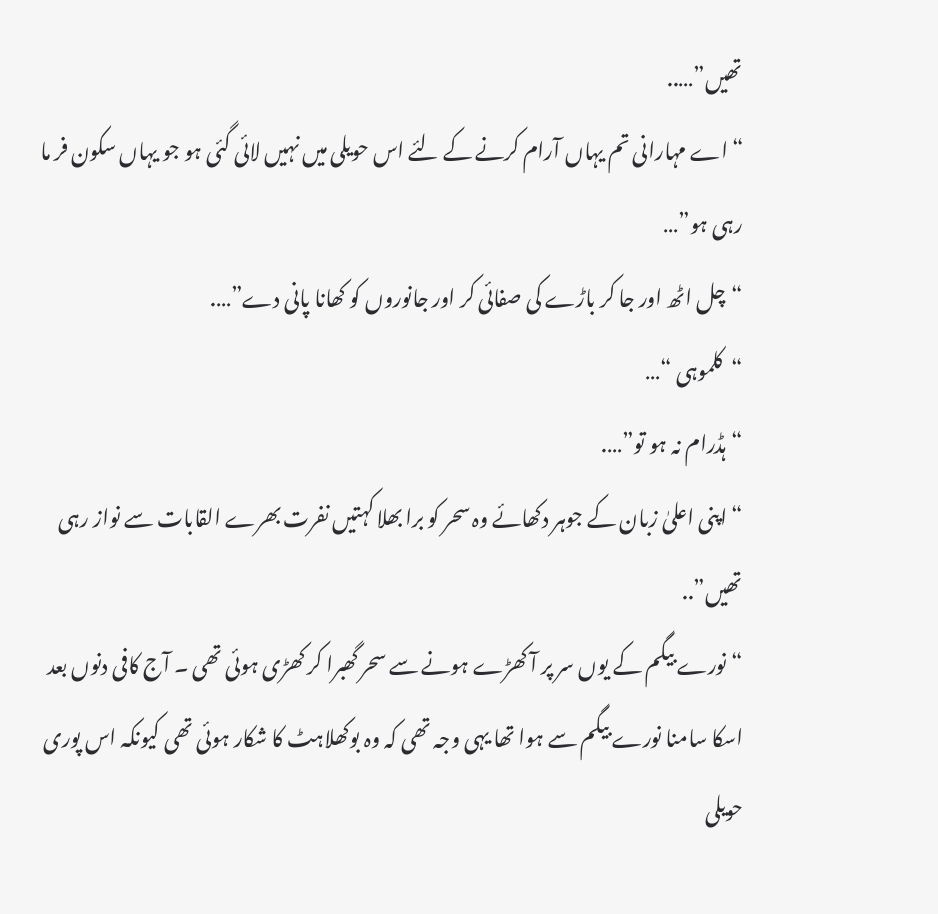تھیں”…..
“اے مہارانی تم یہاں آرام کرنے کے لئے اس حویلی میں نہیں لائی گئی ہو جو یہاں سکون فر ما رہی ہو”…
“چل اٹھ اور جا کر باڑے کی صفائی کر اور جانوروں کو کھانا پانی دے”….
“کلموہی “…
“ہڈرام نہ ہو تو”….
“اپنی اعلیٰ زبان کے جوہر دکھائے وہ سحر کو برا بھلا کہتیں نفرت بھرے القابات سے نواز رہی تھیں”..
“نورے بیگم کے یوں سر پر آ کھڑے ہونے سے سحر گھبرا کر کھڑی ہوئی تھی ۔ آج کافی دنوں بعد اسکا سامنا نورے بیگم سے ہوا تھا یہی وجہ تھی کہ وہ بوکھلاہٹ کا شکار ہوئی تھی کیونکہ اس پوری حویلی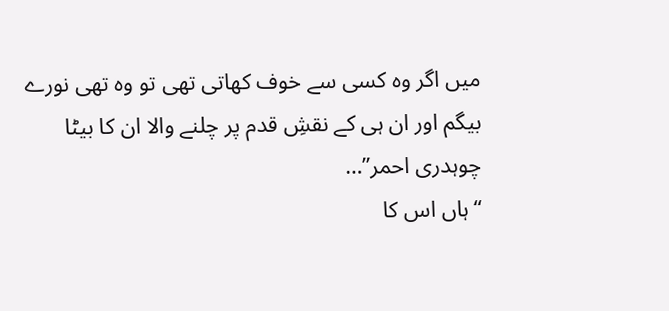میں اگر وہ کسی سے خوف کھاتی تھی تو وہ تھی نورے بیگم اور ان ہی کے نقشِ قدم پر چلنے والا ان کا بیٹا چوہدری احمر”…
“ہاں اس کا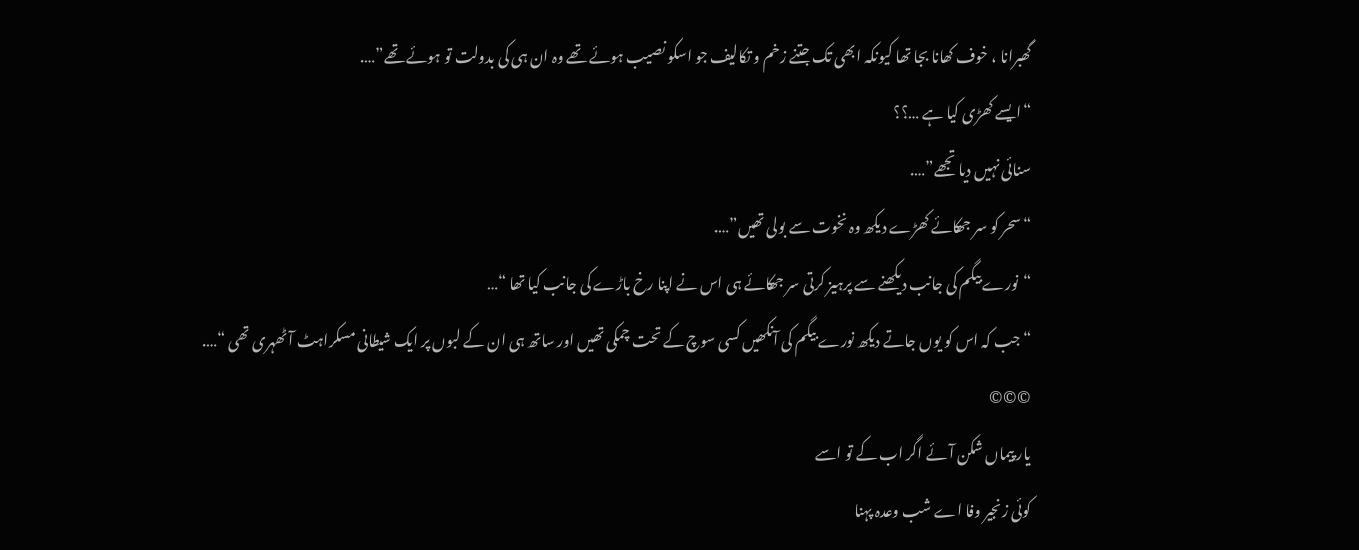گھبرانا ، خوف کھانا بجا تھا کیونکہ ابھی تک جتنے زخم و تکالیف جو اسکو نصیب ہوئے تھے وہ ان ہی کی بدولت تو ہوئے تھے”….
“ایسے کھڑی کیا ہے …؟؟
سنائی نہیں دیا تجھے”….
“سحر کو سر جھکائے کھڑے دیکھ وہ نخوت سے بولی تھیں”….
“نورے بیگم کی جانب دیکھنے سے پرہیز کرتی سر جھکائے ہی اس نے اپنا رخ باڑے کی جانب کیا تھا “…
“جب کہ اس کو یوں جاتے دیکھ نورے بیگم کی آنکھیں کسی سوچ کے تحت چمکی تھیں اور ساتھ ہی ان کے لبوں پر ایک شیطانی مسکراہٹ آ ٹھہری تھی “….
©©©
یار پیماں شکن آئے اگر اب کے تو اسے
کوئی زنجیر وفا اے شب وعدہ پہنا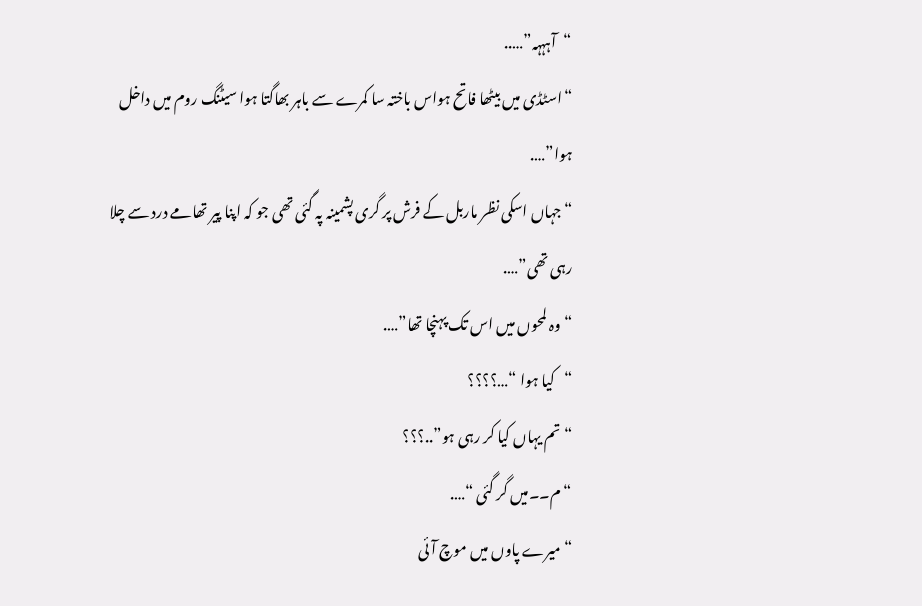“آہہہہ”…..
“اسٹڈی میں بیٹھا فاتح ہواس باختہ سا کمرے سے باہر بھاگتا ہوا سیٹنگ روم میں داخل ہوا”….
“جہاں اسکی نظر ماربل کے فرش پر گری پشمینہ پہ گئی تھی جو کہ اپنا پیر تھامے درد سے چلا رہی تھی”….
“وہ لمحوں میں اس تک پہنچا تھا”….
“کیا ہوا “…؟؟؟؟
“تم یہاں کیا کر رہی ہو”..؟؟؟
“م۔۔میں گر گئی “….
“میرے پاوں میں موچ آئی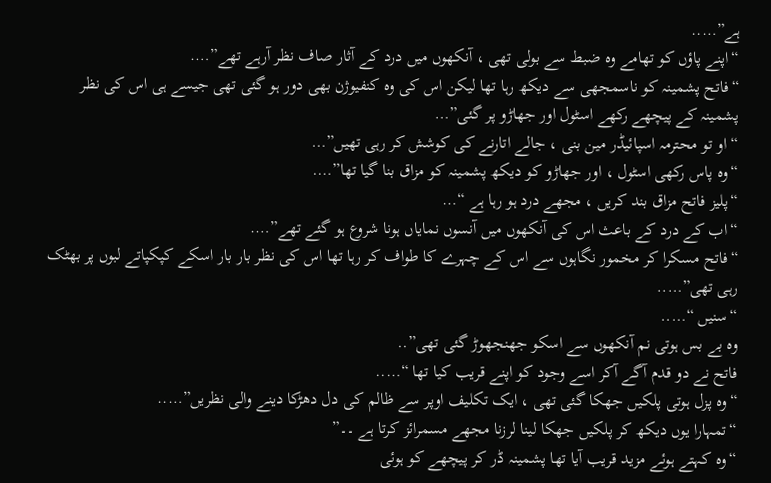ہے”…..
“اپنے پاؤں کو تھامے وہ ضبط سے بولی تھی ، آنکھوں میں درد کے آثار صاف نظر آرہے تھے”….
“فاتح پشمینہ کو ناسمجھی سے دیکھ رہا تھا لیکن اس کی وہ کنفیوژن بھی دور ہو گئی تھی جیسے ہی اس کی نظر پشمینہ کے پیچھے رکھے اسٹول اور جھاڑو پر گئی”…
“او تو محترمہ اسپائیڈر مین بنی ، جالے اتارنے کی کوشش کر رہی تھیں”…
“وہ پاس رکھی اسٹول ، اور جھاڑو کو دیکھ پشمینہ کو مزاق بنا گیا تھا”….
“پلیز فاتح مزاق بند کریں ، مجھے درد ہو رہا ہے “…
“اب کے درد کے باعث اس کی آنکھوں میں آنسوں نمایاں ہونا شروع ہو گئے تھے”….
“فاتح مسکرا کر مخمور نگاہوں سے اس کے چہرے کا طواف کر رہا تھا اس کی نظر بار بار اسکے کپکپاتے لبوں پر بھٹک رہی تھی”…..
“سنیں “…..
وہ بے بس ہوتی نم آنکھوں سے اسکو جھنجھوڑ گئی تھی”..
فاتح نے دو قدم آگے آکر اسے وجود کو اپنے قریب کیا تھا “…..
“وہ پزل ہوتی پلکیں جھکا گئی تھی ، ایک تکلیف اوپر سے ظالم کی دل دھڑکا دینے والی نظریں”…..
“تمہارا یوں دیکھ کر پلکیں جھکا لینا لرزنا مجھے مسمرائز کرتا ہے ۔۔”
“وہ کہتے ہوئے مزید قریب آیا تھا پشمینہ ڈر کر پیچھے کو ہوئی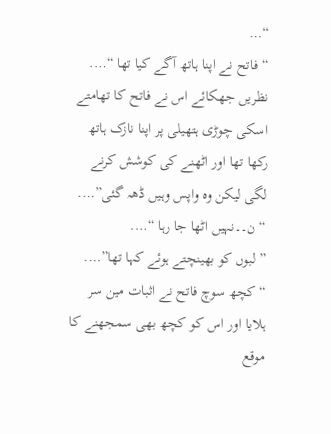“…
“فاتح نے اپنا ہاتھ آگے کیا تھا “….
نظریں جھکائے اس نے فاتح کا تھامتے اسکی چوڑی ہتھیلی پر اپنا نازک ہاتھ رکھا تھا اور اٹھنے کی کوشش کرنے لگی لیکن وہ واپس وہیں ڈھہ گئی”….
“ن۔۔نہیں اٹھا جا رہا “….
” لبوں کو بھینچتے ہوئے کہا تھا”….
“کچھ سوچ فاتح نے اثبات مین سر ہلایا اور اس کو کچھ بھی سمجھنے کا موقع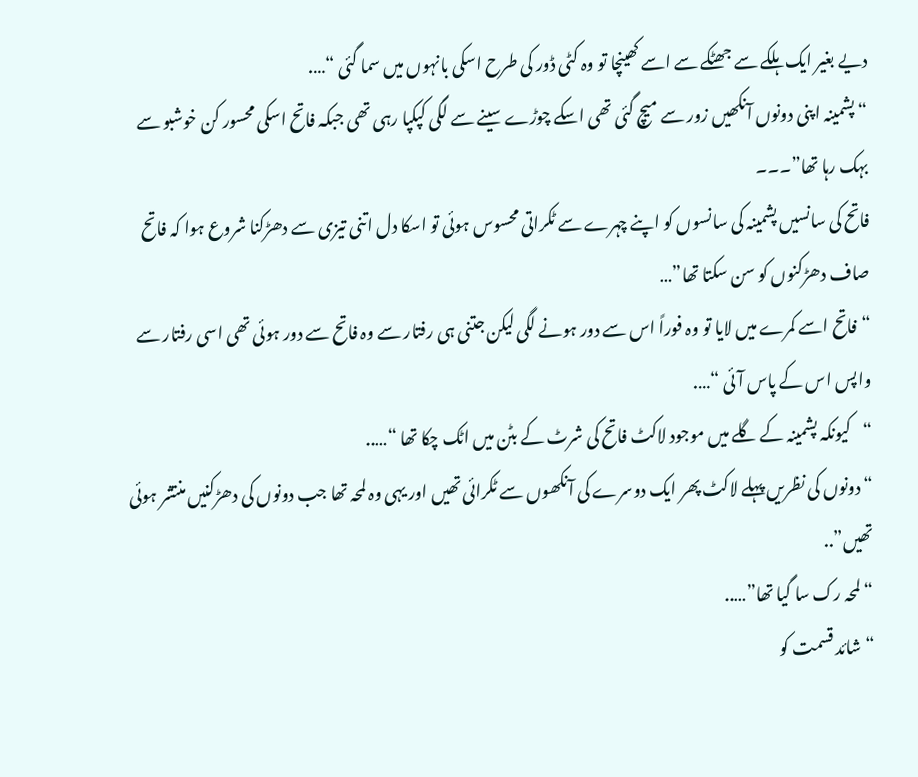دیے بغیر ایک ہلکے سے جھٹکے سے اسے کھینچا تو وہ کٹی ڈور کی طرح اسکی بانہوں میں سما گئی “….
“پشمینہ اپنی دونوں آنکھیں زور سے میچ گئی تھی اسکے چوڑے سینے سے لگی کپکپا رہی تھی جبکہ فاتح اسکی محسور کن خوشبو سے بہک رہا تھا”۔۔۔
فاتح کی سانسیں پشمینہ کی سانسوں کو اپنے چہرے سے ٹکراتی محسوس ہوئی تو اسکا دل اتنی تیزی سے دھڑکنا شروع ہوا کہ فاتح صاف دھڑکنوں کو سن سکتا تھا”…
“فاتح اسے کمرے میں لایا تو وہ فوراً اس سے دور ہونے لگی لیکن جتنی ہی رفتار سے وہ فاتح سے دور ہوئی تھی اسی رفتار سے واپس اس کے پاس آئی “….
“کیونکہ پشمینہ کے گلے میں موجود لاکٹ فاتح کی شرٹ کے بٹن میں اٹک چکا تھا “…..
“دونوں کی نظریں پہلے لاکٹ پھر ایک دوسرے کی آنکھوں سے ٹکرائی تھیں اور یہی وہ لمحہ تھا جب دونوں کی دھڑکنیں منتشر ہوئی تھیں”..
“لمحہ رک سا گیا تھا”…..
“شائد قسمت کو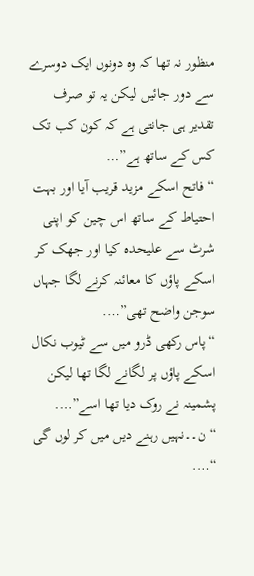منظور نہ تھا کہ وہ دونوں ایک دوسرے سے دور جائیں لیکن یہ تو صرف تقدیر ہی جانتی ہے کہ کون کب تک کس کے ساتھ ہے”…
“فاتح اسکے مزید قریب آیا اور بہت احتیاط کے ساتھ اس چین کو اپنی شرٹ سے علیحدہ کیا اور جھک کر اسکے پاؤں کا معائنہ کرنے لگا جہاں سوجن واضح تھی”….
“پاس رکھی ڈرو میں سے ٹیوب نکال اسکے پاؤں پر لگانے لگا تھا لیکن پشمینہ نے روک دیا تھا اسے”….
“ن۔۔نہیں رہنے دیں میں کر لوں گی “….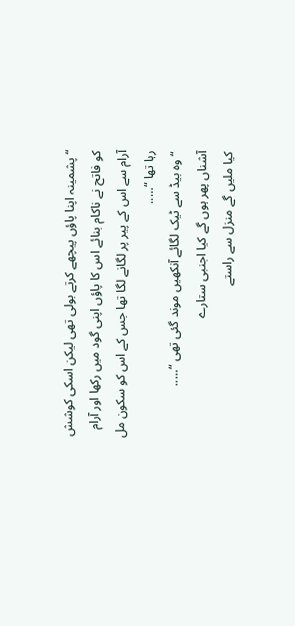“پشمینہ اپنا پاؤں پیچھے کرتے بولی تھی لیکن اسکی کوشش کو فاتح نے ناکام بنائے اس کا پاؤں اپنی گود میں رکھا اور آرام آرام سے اس کے پیر پر لگانے لگا تھا جس کے اس کو سکون مل رہا تھا “…..
“وہ بیڈ سے ٹیک لگائے آنکھیں موند گئی تھی “…..
آشناں پھر ہوں گے کیا اجنبی ستارے
کیا ملیں گے منزل سے راستے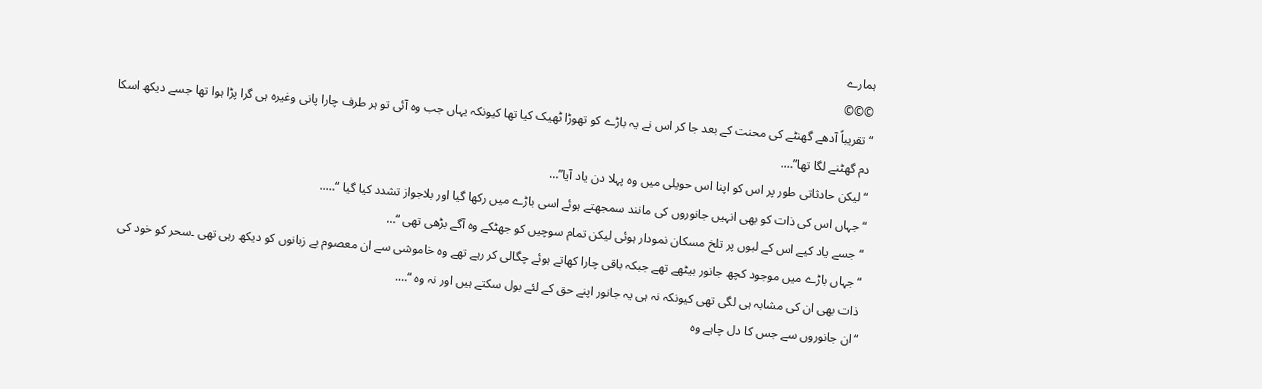ہمارے
©©©
“تقریباً آدھے گھنٹے کی محنت کے بعد جا کر اس نے یہ باڑے کو تھوڑا ٹھیک کیا تھا کیونکہ یہاں جب وہ آئی تو ہر طرف چارا پانی وغیرہ ہی گرا پڑا ہوا تھا جسے دیکھ اسکا دم گھٹنے لگا تھا”….
“لیکن حادثاتی طور پر اس کو اپنا اس حویلی میں وہ پہلا دن یاد آیا”…
“جہاں اس کی ذات کو بھی انہیں جانوروں کی مانند سمجھتے ہوئے اسی باڑے میں رکھا گیا اور بلاجواز تشدد کیا گیا “…..
“جسے یاد کیے اس کے لبوں پر تلخ مسکان نمودار ہوئی لیکن تمام سوچیں کو جھٹکے وہ آگے بڑھی تھی “…
“جہاں باڑے میں موجود کچھ جانور بیٹھے تھے جبکہ باقی چارا کھاتے ہوئے چگالی کر رہے تھے وہ خاموشی سے ان معصوم بے زبانوں کو دیکھ رہی تھی ۔سحر کو خود کی ذات بھی ان کی مشابہ ہی لگی تھی کیونکہ نہ ہی یہ جانور اپنے حق کے لئے بول سکتے ہیں اور نہ وہ “….
“ان جانوروں سے جس کا دل چاہے وہ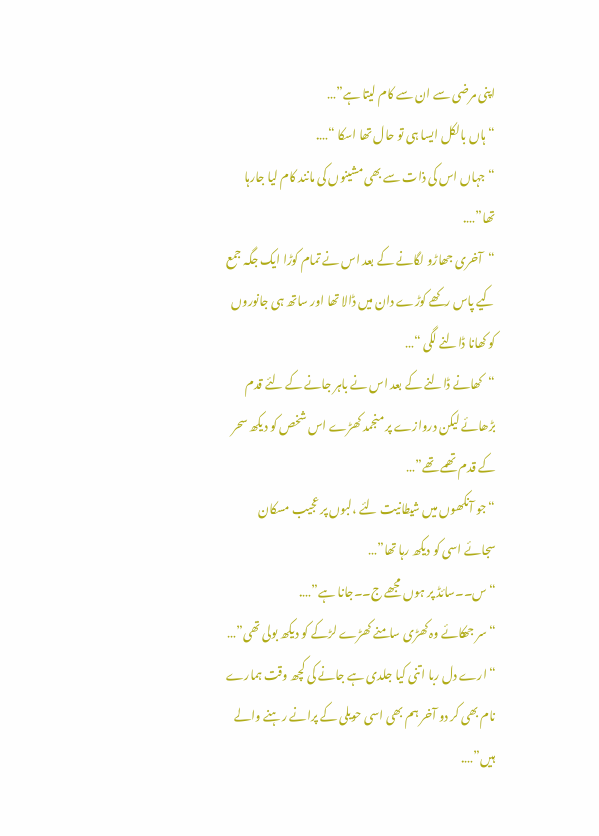اپنی مرضی سے ان سے کام لیتا ہے”…
“ہاں بالکل ایسا ہی تو حال تھا اسکا “….
“جہاں اس کی ذات سے بھی مشینوں کی مانند کام لیا جارہا تھا”….
“آخری جھاڑو لگانے کے بعد اس نے تمام کوڑا ایک جگہ جمع کیے پاس رکھے کوڑے دان میں ڈالا تھا اور ساتھ ہی جانوروں کو کھانا ڈالنے لگی “…
“کھانے ڈالنے کے بعد اس نے باہر جانے کے لئے قدم بڑھائے لیکن دروازے پر منجمد کھڑے اس شخص کو دیکھ سحر کے قدم تھمے تھے”…
“جو آنکھوں میں شیطانیت لئے ،لبوں پر عجیب مسکان سجائے اسی کو دیکھ رہا تھا”…
“س۔۔سائڈ پر ہوں مجھے ج۔۔جانا ہے”….
“سر جھکائے وہ کھڑی سامنے کھڑے لڑکے کو دیکھ بولی تھی”…
“ارے دل ربا اتنی کیا جلدی ہے جانے کی کچھ وقت ہمارے نام بھی کر دو آخر ہم بھی اسی حویلی کے پرانے رہنے والے ہیں”….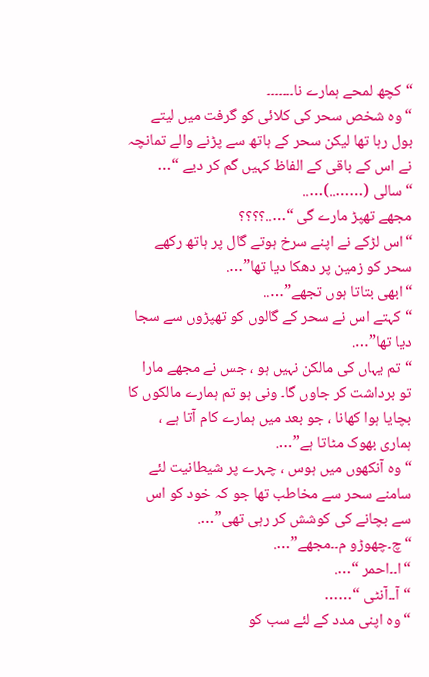“کچھ لمحے ہمارے نا۔۔۔۔۔۔۔
“وہ شخص سحر کی کلائی کو گرفت میں لیتے بول رہا تھا لیکن سحر کے ہاتھ سے پڑنے والے تمانچہ نے اس کے باقی کے الفاظ کہیں گم کر دیے “…
“سالی (……..)…..
مجھے تھپڑ مارے گی “…..؟؟؟؟
“اس لڑکے نے اپنے سرخ ہوتے گال پر ہاتھ رکھے سحر کو زمین پر دھکا دیا تھا”….
“ابھی بتاتا ہوں تجھے”…..
“کہتے اس نے سحر کے گالوں کو تھپڑوں سے سجا دیا تھا”….
“تم یہاں کی مالکن نہیں ہو ، جس نے مجھے مارا تو برداشت کر جاوں گا۔ ونی ہو تم ہمارے مالکوں کا بچایا ہوا کھانا ، جو بعد میں ہمارے کام آتا ہے ، ہماری بھوک مٹاتا ہے”….
“وہ آنکھوں میں ہوس ، چہرے پر شیطانیت لئے سامنے سحر سے مخاطب تھا جو کہ خود کو اس سے بچانے کی کوشش کر رہی تھی”….
“چ۔چھوڑو م۔۔مجھے”….
“ا۔۔احمر “….
“آ۔۔آنٹی “……
“وہ اپنی مدد کے لئے سب کو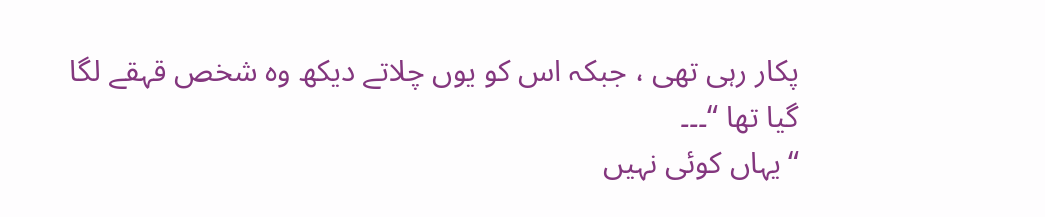پکار رہی تھی ، جبکہ اس کو یوں چلاتے دیکھ وہ شخص قہقے لگا گیا تھا “۔۔۔
“یہاں کوئی نہیں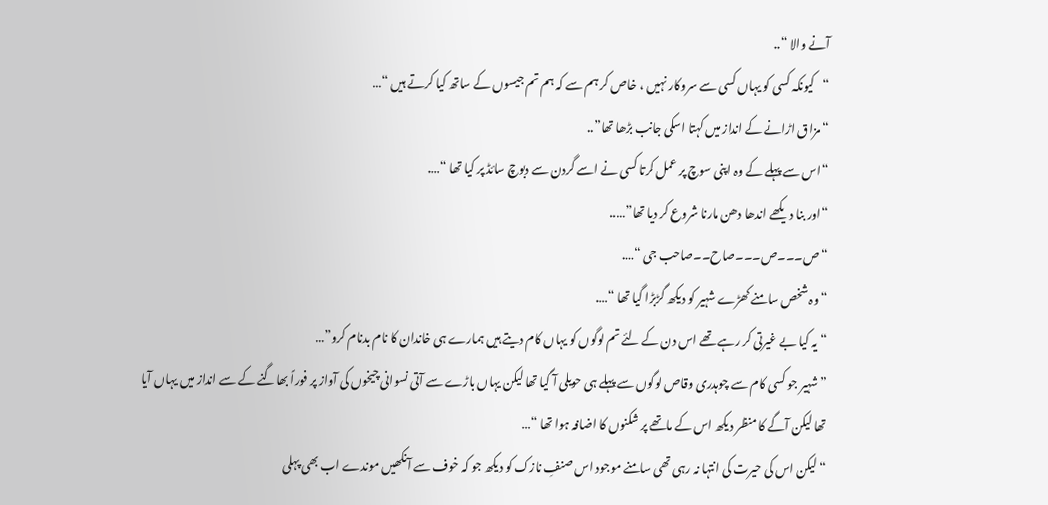آنے والا “..
“کیونکہ کسی کو یہاں کسی سے سروکار نہیں ، خاص کر ہم سے کہ ہم تم جیسوں کے ساتھ کیا کرتے ہیں “…
“مزاق اڑانے کے انداز میں کہتا اسکی جانب بڑھا تھا”..
“اس سے پہلے کے وہ اپنی سوچ پر عمل کرتا کسی نے اسے گردن سے دبوچ سائڈ پر کیا تھا “….
“اور بنا دیکھے اندھا دھن مارنا شروع کر دیا تھا”…..
“ص۔۔۔ص۔۔۔صاح۔۔صاحب جی “….
“وہ شخص سامنے کھڑے شہیر کو دیکھ گڑبڑا گیا تھا “….
“یہ کیا بے غیرتی کر رہے تھے اس دن کے لئے تم لوگوں کو یہاں کام دیتے ہیں ہمارے ہی خاندان کا نام بدنام کرو”…
” شہیر جو کسی کام سے چوہدری وقاص لوگوں سے پہلے ہی حویلی آ گیا تھا لیکن یہاں باڑے سے آتی نسوانی چیخوں کی آواز پر فوراً بھاگنے کے سے انداز میں یہاں آیا تھا لیکن آگے کا منظر دیکھ اس کے ماتھے پر شکنوں کا اضافہ ہوا تھا “…
“لیکن اس کی حیرت کی انتہا نہ رہی تھی سامنے موجود اس صنفِ نازک کو دیکھ جو کہ خوف سے آنکھیں موندے اب بھی پہلی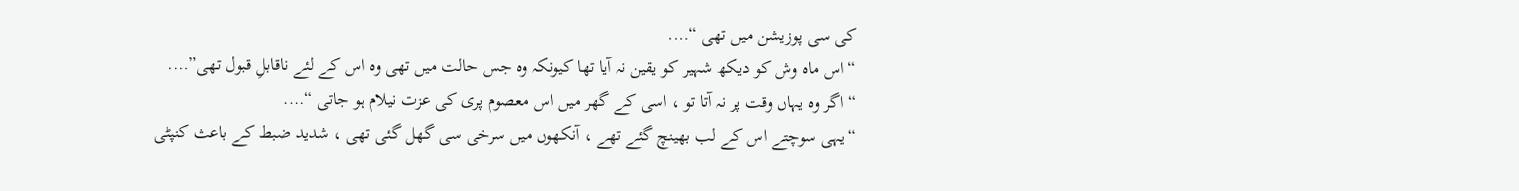کی سی پوزیشن میں تھی “….
“اس ماہ وش کو دیکھ شہیر کو یقین نہ آیا تھا کیونکہ وہ جس حالت میں تھی وہ اس کے لئے ناقابلِ قبول تھی”….
“اگر وہ یہاں وقت پر نہ آتا تو ، اسی کے گھر میں اس معصوم پری کی عزت نیلام ہو جاتی “….
“یہی سوچتے اس کے لب بھینچ گئے تھے ، آنکھوں میں سرخی سی گھل گئی تھی ، شدید ضبط کے باعث کنپٹی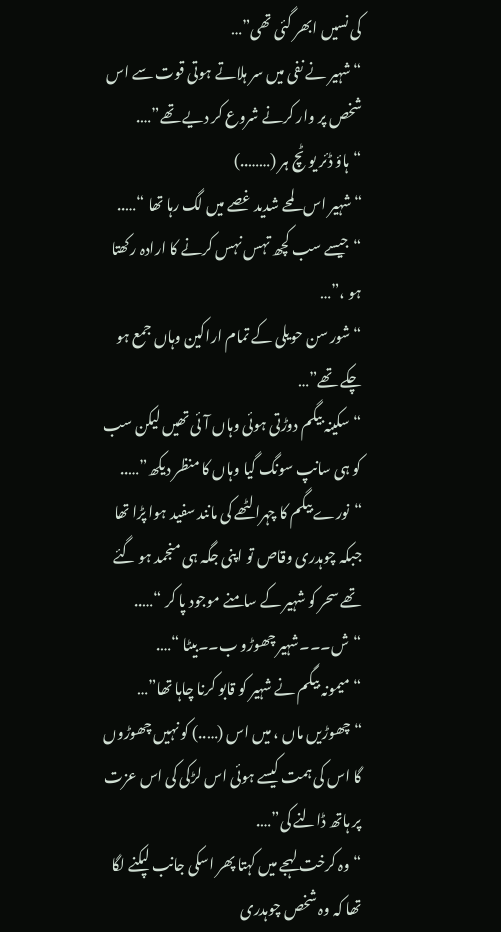کی نسیں ابھر گئی تھی”…
“شہیر نے نفی میں سر ہلاتے ہوتی قوت سے اس شخص پر وار کرنے شروع کر دیے تھے”….
“ہاؤ ڈئر یو ٹچ ہر (……..)
“شہیر اس لمحے شدید غصے میں لگ رہا تھا “…..
“جیسے سب کچھ تہس نہس کرنے کا ارادہ رکھتا ہو ،”…
“شور سن حویلی کے تمام اراکین وہاں جمع ہو چکے تھے”…
“سکینہ بیگم دوڑتی ہوئی وہاں آئی تھیں لیکن سب کو ہی سانپ سونگ گیا وہاں کا منظر دیکھ”…..
“نورے بیگم کا چہرا لٹھے کی مانند سفید ہوا پڑا تھا جبکہ چوہدری وقاص تو اپنی جگہ ہی منجمد ہو گئے تھے سحر کو شہیر کے سامنے موجود پا کر “…..
“ش۔۔۔شہیر چھوڑو ب۔۔بیٹا “….
“میمونہ بیگم نے شہیر کو قابو کرنا چاہا تھا”…
“چھوڑیں ماں ، میں اس (…..) کو نہیں چھوڑوں گا اس کی ہمت کیسے ہوئی اس لڑکی کی اس عزت پر ہاتھ ڈالنے کی”….
“وہ کرخت لہجے میں کہتا پھر اسکی جانب لپکنے لگا تھا کہ وہ شخص چوہدری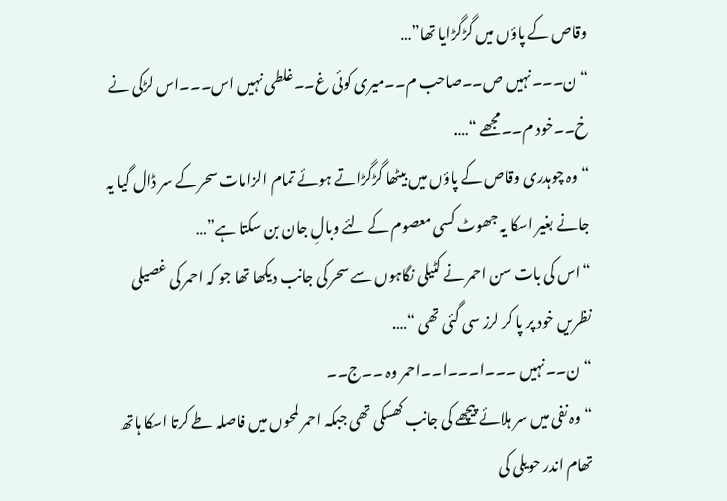وقاص کے پاؤں میں گڑگڑایا تھا”…
“ن۔۔۔نہیں ص۔۔صاحب م۔۔میری کوئی غ۔۔غلطی نہیں اس۔۔۔اس لڑکی نے خ۔۔خود م۔۔مجھے “….
“وہ چوہدری وقاص کے پاؤں میں بیٹھا گڑگڑاتے ہوئے تمام الزامات سحر کے سر ڈال گیا یہ جانے بغیر اسکا یہ جھوٹ کسی معصوم کے لئے وبالِ جان بن سکتا ہے”…
“اس کی بات سن احمر نے کٹیلی نگاہوں سے سحر کی جانب دیکھا تھا جو کہ احمر کی غصیلی نظریں خود پر پا کر لرز سی گئی تھی “….
“ن۔۔نہیں ۔۔۔ا۔۔۔ا۔۔احمر وہ ۔۔ج۔۔
“وہ نفی میں سر ہلائے پیچھے کی جانب کھسکی تھی جبکہ احمر لمحوں میں فاصلہ طے کرتا اسکا ہاتھ تھام اندر حویلی کی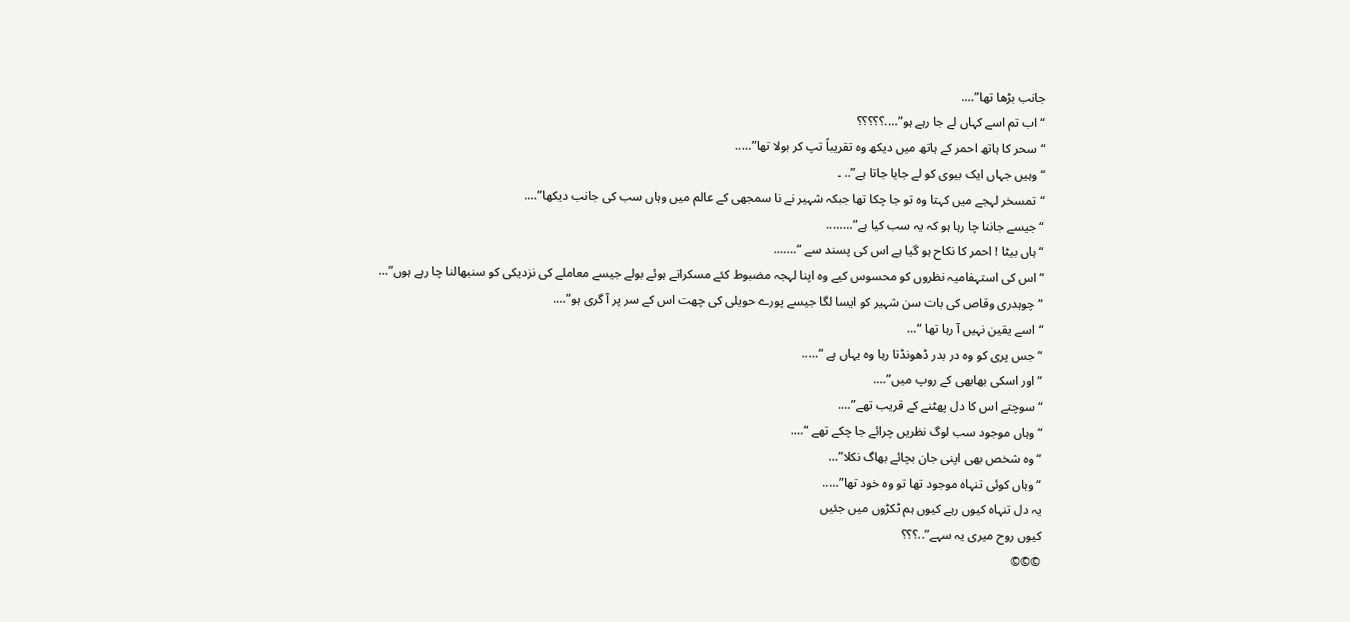جانب بڑھا تھا”….
“اب تم اسے کہاں لے جا رہے ہو”….؟؟؟؟؟
“سحر کا ہاتھ احمر کے ہاتھ میں دیکھ وہ تقریباً تپ کر بولا تھا”…..
“وہیں جہاں ایک بیوی کو لے جایا جاتا ہے”.. ۔
“تمسخر لہجے میں کہتا وہ تو جا چکا تھا جبکہ شہیر نے نا سمجھی کے عالم میں وہاں سب کی جانب دیکھا”….
“جیسے جاننا چا رہا ہو کہ یہ سب کیا ہے”……..
“ہاں بیٹا ! احمر کا نکاح ہو گیا ہے اس کی پسند سے “…….
“اس کی استہفامیہ نظروں کو محسوس کیے وہ اپنا لہجہ مضبوط کئے مسکراتے ہوئے بولے جیسے معاملے کی نزدیکی کو سنبھالنا چا رہے ہوں”…
“چوہدری وقاص کی بات سن شہیر کو ایسا لگا جیسے پورے حویلی کی چھت اس کے سر پر آ گری ہو”….
“اسے یقین نہیں آ رہا تھا “…
“جس پری کو وہ در بدر ڈھونڈتا رہا وہ یہاں ہے “…..
“اور اسکی بھابھی کے روپ میں”….
“سوچتے اس کا دل پھٹنے کے قریب تھے”….
“وہاں موجود سب لوگ نظریں چرائے جا چکے تھے “….
“وہ شخص بھی اپنی جان بچائے بھاگ نکلا”…
“وہاں کوئی تنہاہ موجود تھا تو وہ خود تھا”…..
یہ دل تنہاہ کیوں رہے کیوں ہم ٹکڑوں میں جئیں
کیوں روح میری یہ سہے”..؟؟؟
©©©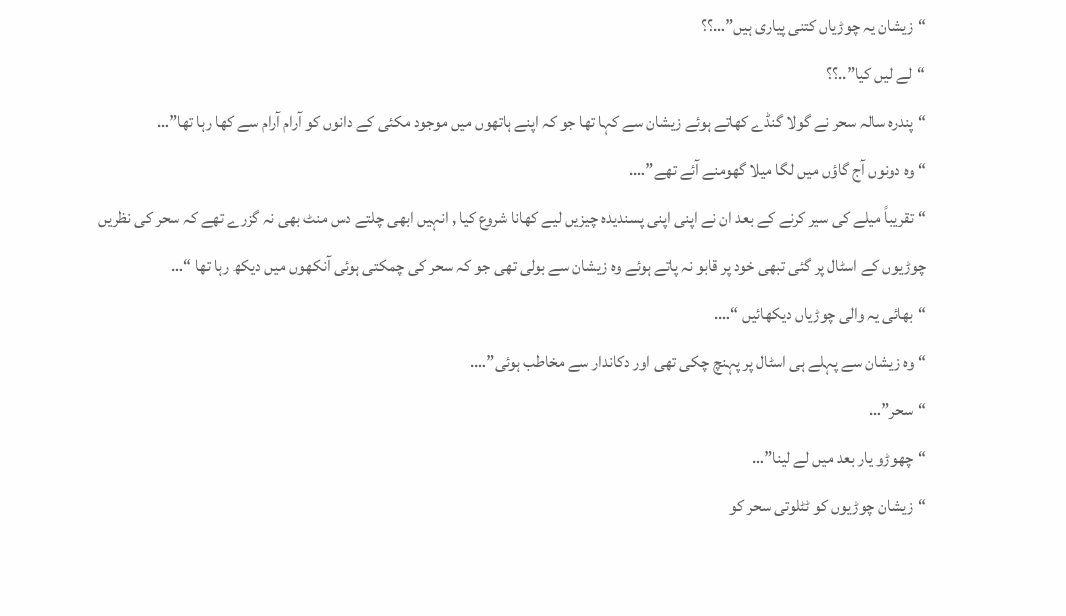“زیشان یہ چوڑیاں کتنی پیاری ہیں”…؟؟
“لے لیں کیا”..؟؟
“پندرہ سالہ سحر نے گولا گنڈے کھاتے ہوئے زیشان سے کہا تھا جو کہ اپنے ہاتھوں میں موجود مکئی کے دانوں کو آرام آرام سے کھا رہا تھا”…
“وہ دونوں آج گاؤں میں لگا میلا گھومنے آئے تھے”….
“تقریباً میلے کی سیر کرنے کے بعد ان نے اپنی اپنی پسندیدہ چیزیں لیے کھانا شروع کیا , انہیں ابھی چلتے دس منٹ بھی نہ گزرے تھے کہ سحر کی نظریں چوڑیوں کے اسٹال پر گئی تبھی خود پر قابو نہ پاتے ہوئے وہ زیشان سے بولی تھی جو کہ سحر کی چمکتی ہوئی آنکھوں میں دیکھ رہا تھا “…
“بھائی یہ والی چوڑیاں دیکھائیں “….
“وہ زیشان سے پہلے ہی اسٹال پر پہنچ چکی تھی اور دکاندار سے مخاطب ہوئی”….
“سحر”…
“چھوڑو یار بعد میں لے لینا”…
“زیشان چوڑیوں کو ٹٹلوتی سحر کو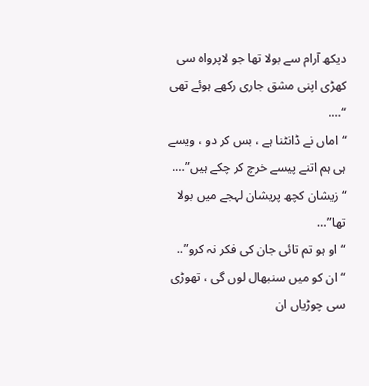دیکھ آرام سے بولا تھا جو لاپرواہ سی کھڑی اپنی مشق جاری رکھے ہوئے تھی “….
“اماں نے ڈانٹنا ہے ، بس کر دو ، ویسے ہی ہم اتنے پیسے خرچ کر چکے ہیں”….
“زیشان کچھ پریشان لہجے میں بولا تھا”…
“او ہو تم تائی جان کی فکر نہ کرو”..
“ان کو میں سنبھال لوں گی ، تھوڑی سی چوڑیاں ان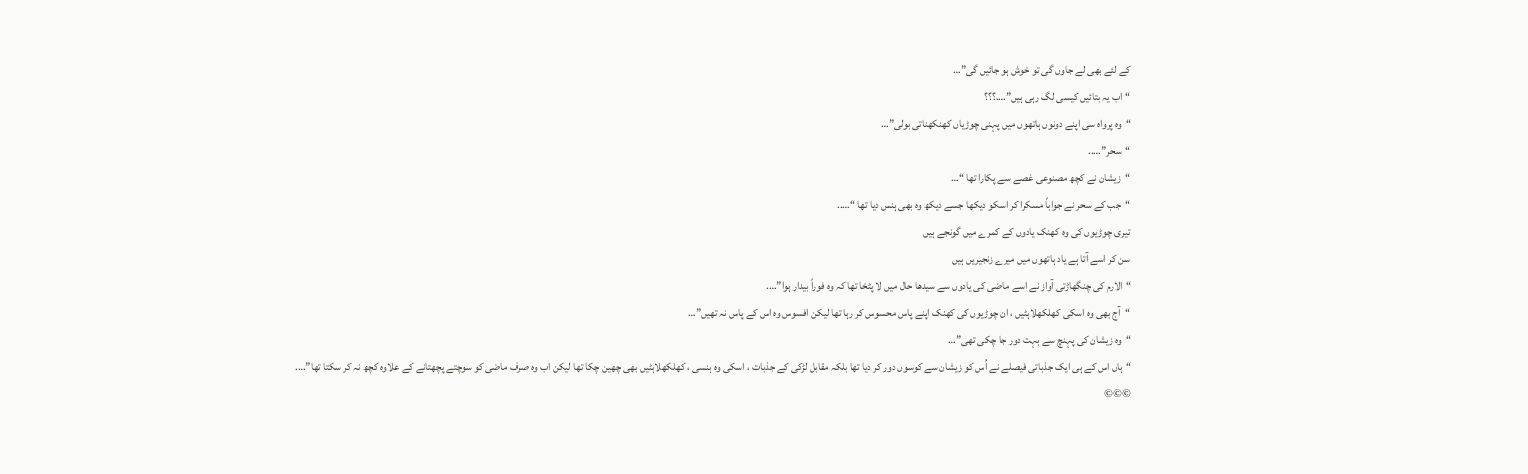کے لئے بھی لے جاوں گی تو خوش ہو جائیں گی”…
“اب یہ بتائیں کیسی لگ رہی ہیں”….؟؟؟
“وہ پرواہ سی اپنے دونوں ہاتھوں میں پہنی چوڑیاں کھنکھناتی بولی”…
“سحر”…..
“زیشان نے کچھ مصنوعی غصے سے پکارا تھا “…
“جب کے سحر نے جواباً مسکرا کر اسکو دیکھا جسے دیکھ وہ بھی ہنس دیا تھا “…..
تیری چوڑیوں کی وہ کھنک یادوں کے کمرے میں گونجے ہیں
سن کر اسے آتا ہے یاد ہاتھوں میں میرے زنجیریں ہیں
“الارم کی چنگھاڑتی آواز نے اسے ماضی کی یادوں سے سیدھا حال میں لا پٹخا تھا کہ وہ فوراً بیدار ہوا”….
“آج بھی وہ اسکی کھلکھلاہٹیں ، ان چوڑیوں کی کھنک اپنے پاس محسوس کر رہا تھا لیکن افسوس وہ اس کے پاس نہ تھیں”…
“وہ زیشان کی پہنچ سے بہت دور جا چکی تھی”…
“ہاں اس کے ہی ایک جذباتی فیصلے نے اُس کو زیشان سے کوسوں دور کر دیا تھا بلکہ مقابل لڑکی کے جذبات ، اسکی وہ ہنسی ، کھلکھلاہٹیں بھی چھین چکا تھا لیکن اب وہ صرف ماضی کو سوچتے پچھتانے کے علاوہ کچھ نہ کر سکتا تھا”….
©©©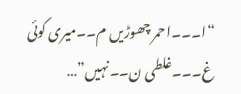“ا۔۔۔احمر چھوڑیں م۔۔میری کوئی غ۔۔۔غلطی ن۔۔نہیں”…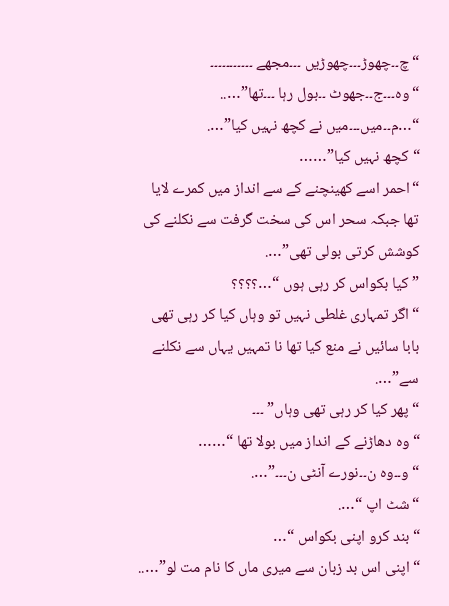“چ۔۔چھوڑ۔۔۔چھوڑیں ۔۔۔مجھے ۔۔۔۔۔۔۔۔۔۔۔
“وہ۔۔۔ج۔۔جھوٹ ۔۔بول رہا ۔۔۔تھا”…..
“…م۔۔میں۔۔۔میں نے کچھ نہیں کیا”….
“کچھ نہیں کیا”……
“احمر اسے کھینچنے کے سے انداز میں کمرے لایا تھا جبکہ سحر اس کی سخت گرفت سے نکلنے کی کوشش کرتی بولی تھی”….
” کیا بکواس کر رہی ہوں “…؟؟؟؟
“اگر تمہاری غلطی نہیں تو وہاں کیا کر رہی تھی بابا سائیں نے منع کیا تھا نا تمہیں یہاں سے نکلنے سے”….
“پھر کیا کر رہی تھی وہاں” ۔۔۔
“وہ دھاڑنے کے انداز میں بولا تھا “……
“و۔۔وہ ن۔۔نورے آنٹی ن۔۔۔”….
“شٹ اپ “….
“بند کرو اپنی بکواس “…
“اپنی اس بد زبان سے میری ماں کا نام مت لو”…..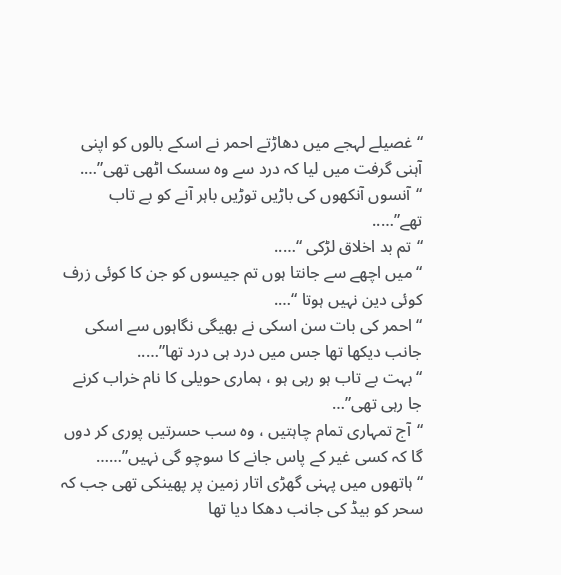“غصیلے لہجے میں دھاڑتے احمر نے اسکے بالوں کو اپنی آہنی گرفت میں لیا کہ درد سے وہ سسک اٹھی تھی”….
“آنسوں آنکھوں کی باڑیں توڑیں باہر آنے کو بے تاب تھے”…..
“تم بد اخلاق لڑکی “…..
“میں اچھے سے جانتا ہوں تم جیسوں کو جن کا کوئی زرف کوئی دین نہیں ہوتا “….
“احمر کی بات سن اسکی نے بھیگی نگاہوں سے اسکی جانب دیکھا تھا جس میں درد ہی درد تھا”…..
“بہت بے تاب ہو رہی ہو ، ہماری حویلی کا نام خراب کرنے جا رہی تھی”…
“آج تمہاری تمام چاہتیں ، وہ سب حسرتیں پوری کر دوں گا کہ کسی غیر کے پاس جانے کا سوچو گی نہیں”……
“ہاتھوں میں پہنی گھڑی اتار زمین پر پھینکی تھی جب کہ سحر کو بیڈ کی جانب دھکا دیا تھا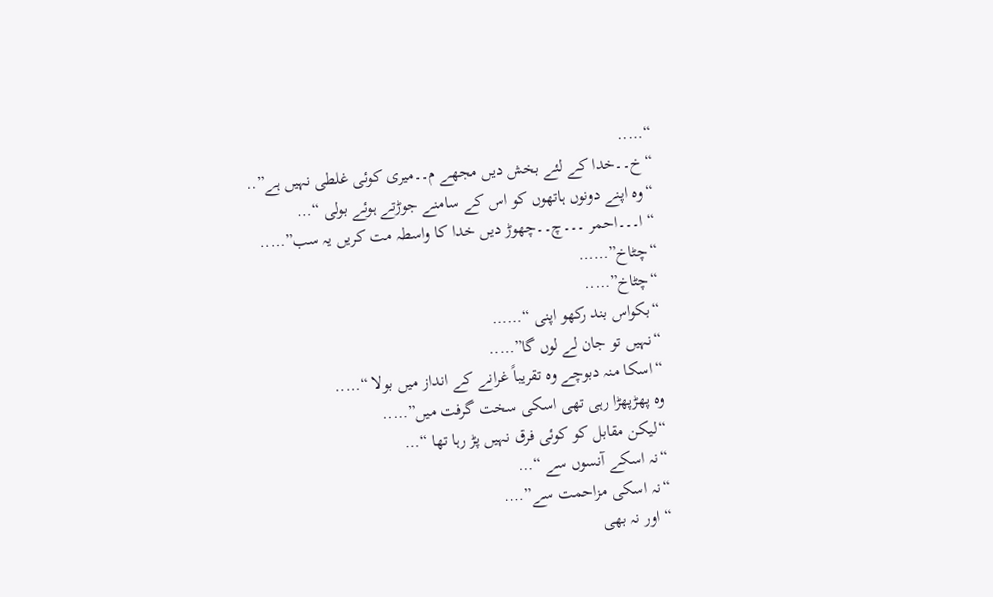“…..
“خ۔۔خدا کے لئے بخش دیں مجھے م۔۔میری کوئی غلطی نہیں ہے”..
“وہ اپنے دونوں ہاتھوں کو اس کے سامنے جوڑتے ہوئے بولی “…
“ا۔۔۔احمر ۔۔۔چ۔۔چھوڑ دیں خدا کا واسطہ مت کریں یہ سب”…..
“چٹاخ”……
“چٹاخ”…..
“بکواس بند رکھو اپنی “……
“نہیں تو جان لے لوں گا”…..
“اسکا منہ دبوچے وہ تقریباً غرانے کے انداز میں بولا “…..
وہ پھڑپھڑا رہی تھی اسکی سخت گرفت میں”…..
“لیکن مقابل کو کوئی فرق نہیں پڑ رہا تھا “…
“نہ اسکے آنسوں سے “…
“نہ اسکی مزاحمت سے”….
“اور نہ بھی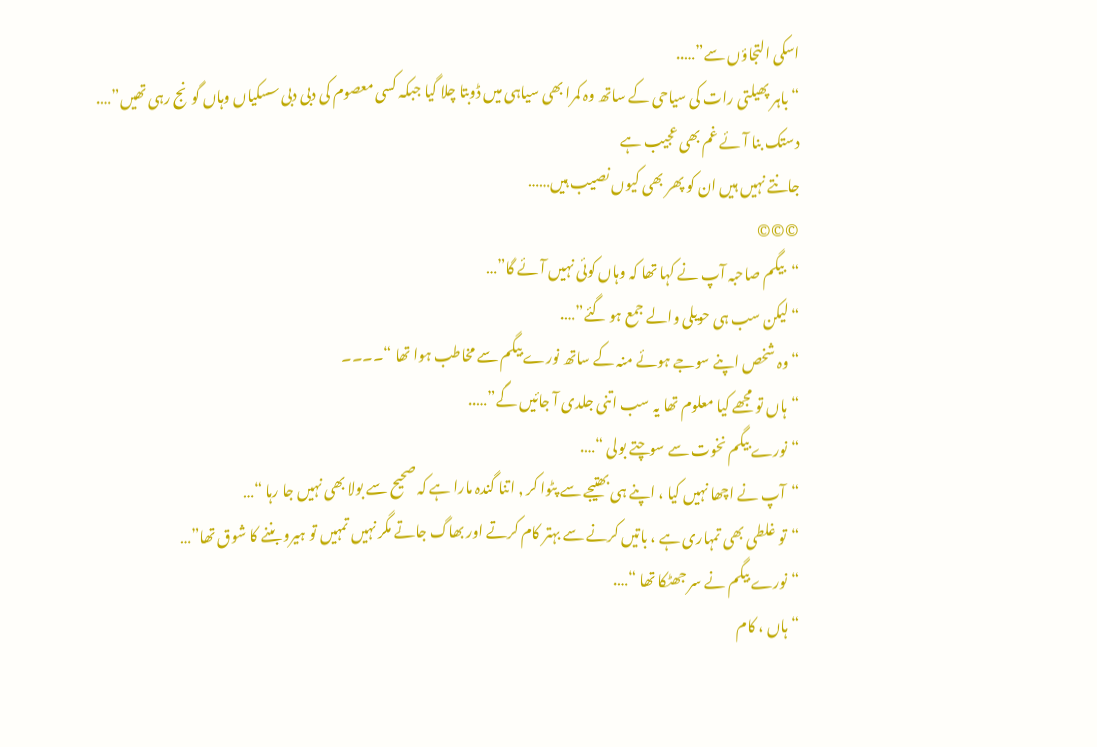اسکی التجاؤں سے”…..
“باہر پھیلتی رات کی سیاحی کے ساتھ وہ کمرا بھی سیاہی میں ڈوبتا چلا گیا جبکہ کسی معصوم کی دبی دبی سسکیاں وہاں گونج رہی تھیں”….
دستک بنا آئے غم بھی عجیب ہے
جانتے نہیں ہیں ان کو پھر بھی کیوں نصیب ہیں……
©©©
“بیگم صاحبہ آپ نے کہا تھا کہ وہاں کوئی نہیں آئے گا”…
“لیکن سب ہی حویلی والے جمع ہو گئے”….
“وہ شخص اپنے سوجے ہوئے منہ کے ساتھ نورے بیگم سے مخاطب ہوا تھا “۔۔۔۔
“ہاں تو مجھے کیا معلوم تھا یہ سب اتنی جلدی آ جائیں گے”…..
“نورے بیگم نخوت سے سوچتے بولی “….
“آپ نے اچھا نہیں کیا ، اپنے ہی بھتیجے سے پٹوا کر , اتنا گندہ مارا ہے کہ صحیح سے بولا بھی نہیں جا رہا “…
“تو غلطی بھی تمہاری ہے ، باتیں کرنے سے بہتر کام کرتے اور بھاگ جاتے مگر نہیں تمہیں تو ہیرو بننے کا شوق تھا”…
“نورے بیگم نے سر جھٹکا تھا “….
“ہاں ، کام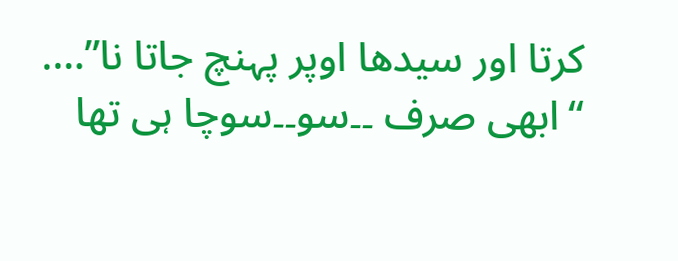کرتا اور سیدھا اوپر پہنچ جاتا نا”….
“ابھی صرف ۔۔سو۔۔سوچا ہی تھا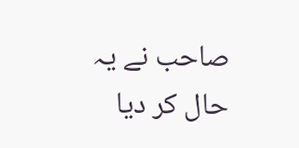صاحب نے یہ حال کر دیا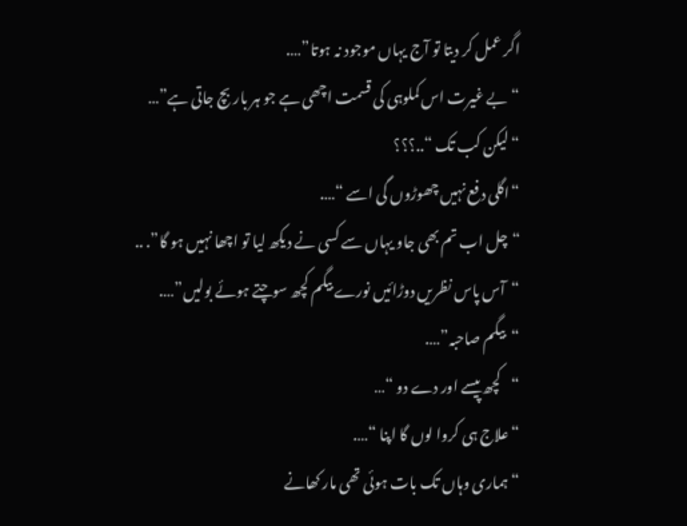اگر عمل کر دیتا تو آج یہاں موجود نہ ہوتا”….
“بے غیرت اس کملوہی کی قسمت اچھی ہے جو ہر بار بچ جاتی ہے”…
“لیکن کب تک “..؟؟؟
“اگلی دفع نہیں چھوڑوں گی اسے “….
“چل اب تم بھی جاو یہاں سے کسی نے دیکھ لیا تو اچھا نہیں ہو گا”. ..
“آس پاس نظریں دوڑائیں نورے بیگم کچھ سوچتے ہوئے بولیں”….
“بیگم صاحبہ”….
“کچھ پیسے اور دے دو “…
“علاج ہی کروا لوں گا اپنا “….
“ہماری وہاں تک بات ہوئی تھی مار کھانے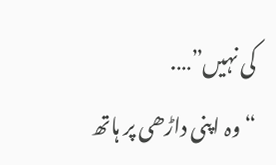کی نہیں”….
“وہ اپنی داڑھی پر ہاتھ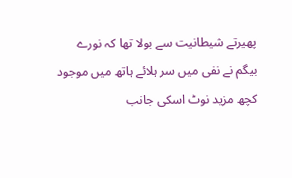پھیرتے شیطانیت سے بولا تھا کہ نورے بیگم نے نفی میں سر ہلائے ہاتھ میں موجود کچھ مزید نوٹ اسکی جانب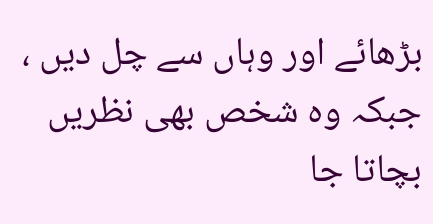بڑھائے اور وہاں سے چل دیں ، جبکہ وہ شخص بھی نظریں بچاتا جا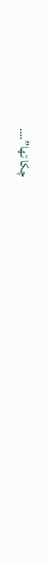چکا تھا”….